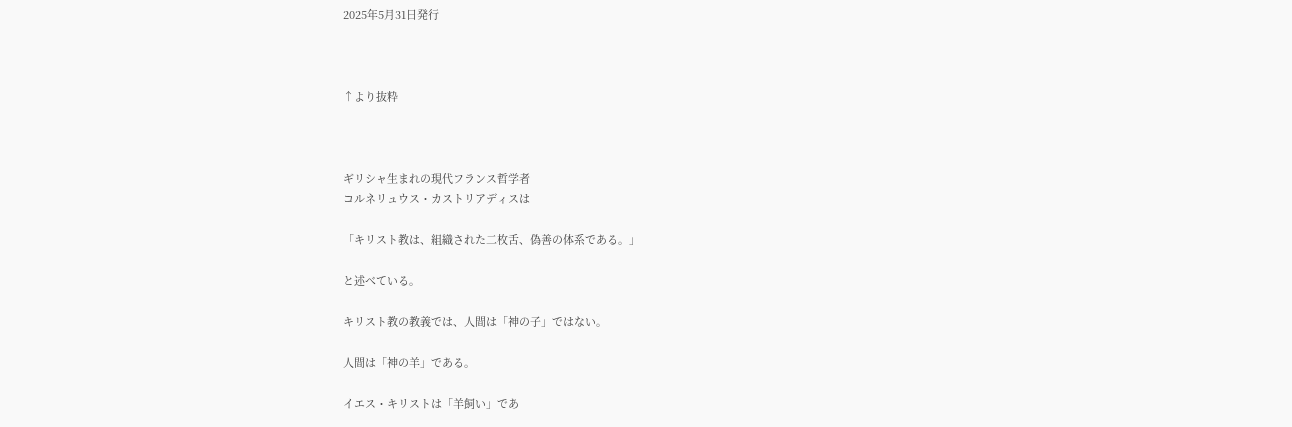2025年5月31日発行



↑より抜粋



ギリシャ生まれの現代フランス哲学者
コルネリュウス・カストリアディスは

「キリスト教は、組織された二枚舌、偽善の体系である。」

と述べている。

キリスト教の教義では、人間は「神の子」ではない。

人間は「神の羊」である。

イエス・キリストは「羊飼い」であ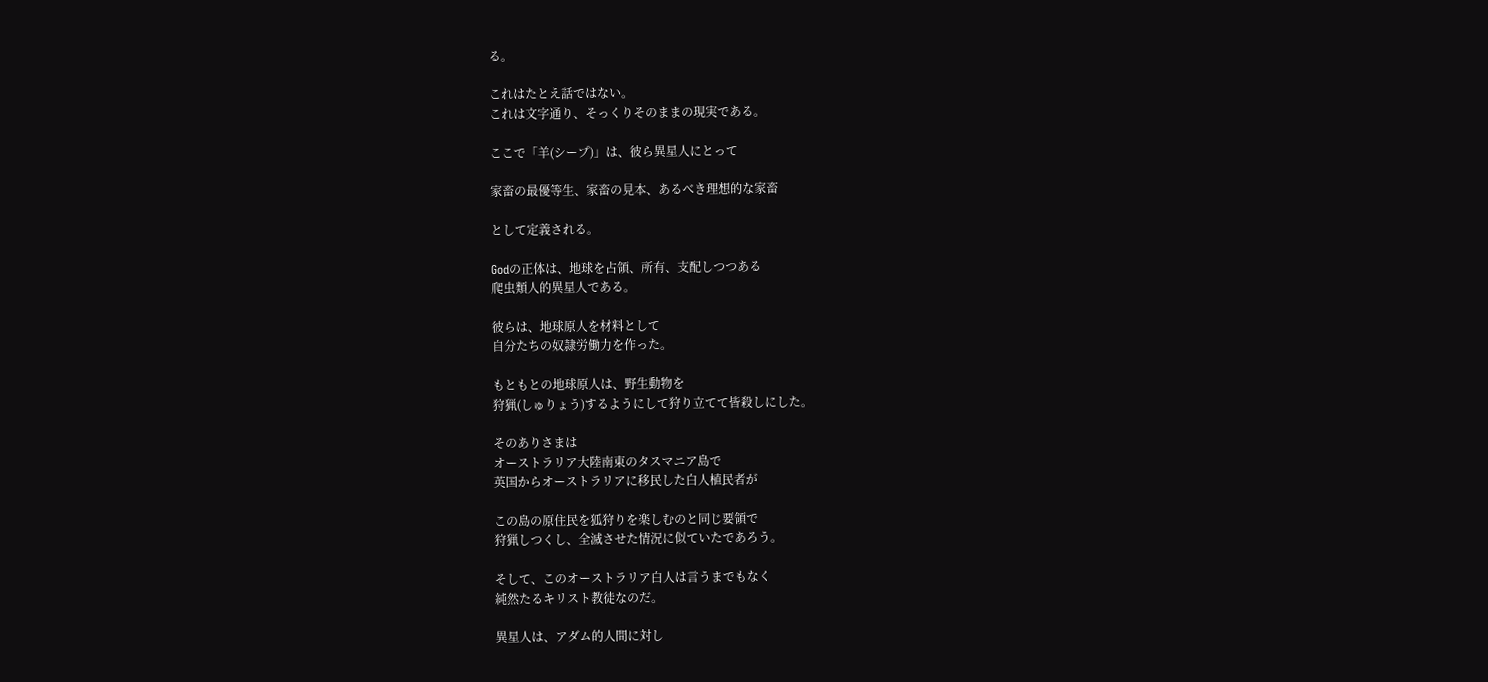る。

これはたとえ話ではない。
これは文字通り、そっくりそのままの現実である。

ここで「羊(シープ)」は、彼ら異星人にとって

家畜の最優等生、家畜の見本、あるべき理想的な家畜

として定義される。

Godの正体は、地球を占領、所有、支配しつつある
爬虫類人的異星人である。

彼らは、地球原人を材料として
自分たちの奴隷労働力を作った。

もともとの地球原人は、野生動物を
狩猟(しゅりょう)するようにして狩り立てて皆殺しにした。

そのありさまは
オーストラリア大陸南東のタスマニア島で
英国からオーストラリアに移民した白人植民者が

この島の原住民を狐狩りを楽しむのと同じ要領で
狩猟しつくし、全滅させた情況に似ていたであろう。

そして、このオーストラリア白人は言うまでもなく
純然たるキリスト教徒なのだ。

異星人は、アダム的人間に対し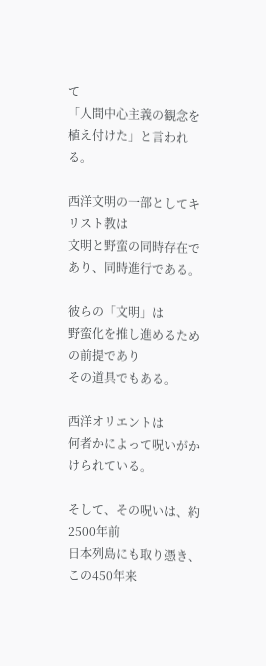て
「人間中心主義の観念を植え付けた」と言われる。

西洋文明の一部としてキリスト教は
文明と野蛮の同時存在であり、同時進行である。

彼らの「文明」は
野蛮化を推し進めるための前提であり
その道具でもある。

西洋オリエントは
何者かによって呪いがかけられている。

そして、その呪いは、約2500年前
日本列島にも取り憑き、この450年来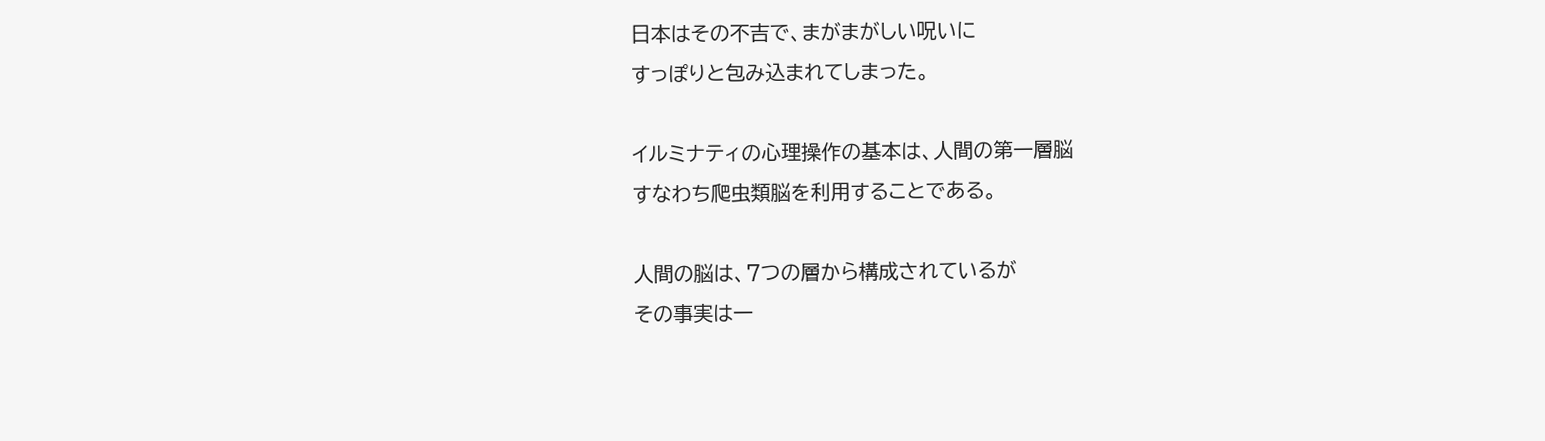日本はその不吉で、まがまがしい呪いに
すっぽりと包み込まれてしまった。

イルミナティの心理操作の基本は、人間の第一層脳
すなわち爬虫類脳を利用することである。

人間の脳は、7つの層から構成されているが
その事実は一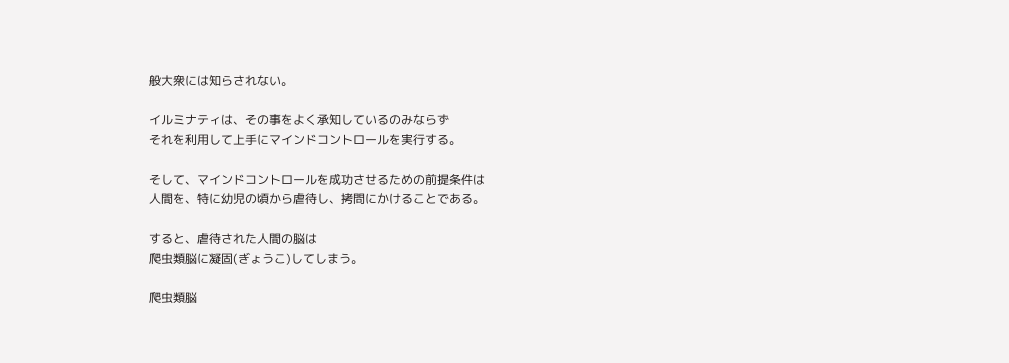般大衆には知らされない。

イルミナティは、その事をよく承知しているのみならず
それを利用して上手にマインドコントロールを実行する。

そして、マインドコントロールを成功させるための前提条件は
人間を、特に幼児の頃から虐待し、拷問にかけることである。

すると、虐待された人間の脳は
爬虫類脳に凝固(ぎょうこ)してしまう。

爬虫類脳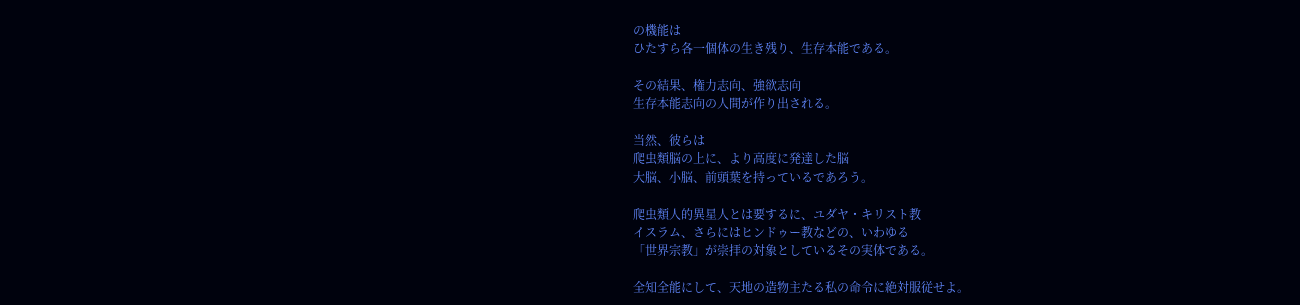の機能は
ひたすら各一個体の生き残り、生存本能である。

その結果、権力志向、強欲志向
生存本能志向の人間が作り出される。

当然、彼らは
爬虫類脳の上に、より高度に発達した脳
大脳、小脳、前頭葉を持っているであろう。

爬虫類人的異星人とは要するに、ユダヤ・キリスト教
イスラム、さらにはヒンドゥー教などの、いわゆる
「世界宗教」が崇拝の対象としているその実体である。

全知全能にして、天地の造物主たる私の命令に絶対服従せよ。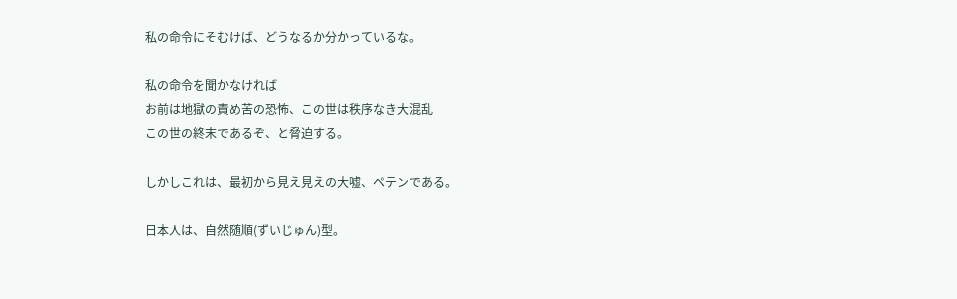私の命令にそむけば、どうなるか分かっているな。

私の命令を聞かなければ
お前は地獄の責め苦の恐怖、この世は秩序なき大混乱
この世の終末であるぞ、と脅迫する。

しかしこれは、最初から見え見えの大嘘、ペテンである。

日本人は、自然随順(ずいじゅん)型。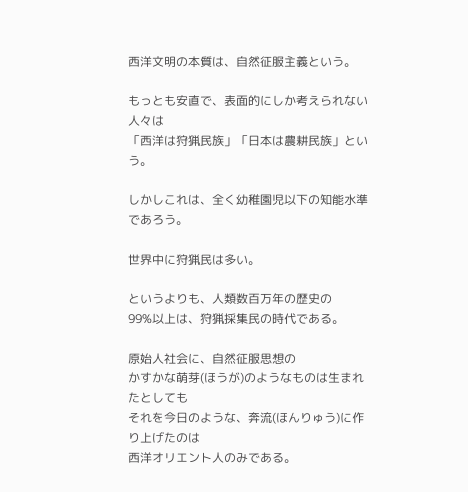西洋文明の本質は、自然征服主義という。

もっとも安直で、表面的にしか考えられない人々は
「西洋は狩猟民族」「日本は農耕民族」という。

しかしこれは、全く幼稚園児以下の知能水準であろう。

世界中に狩猟民は多い。

というよりも、人類数百万年の歴史の
99%以上は、狩猟採集民の時代である。

原始人社会に、自然征服思想の
かすかな萌芽(ほうが)のようなものは生まれたとしても
それを今日のような、奔流(ほんりゅう)に作り上げたのは
西洋オリエント人のみである。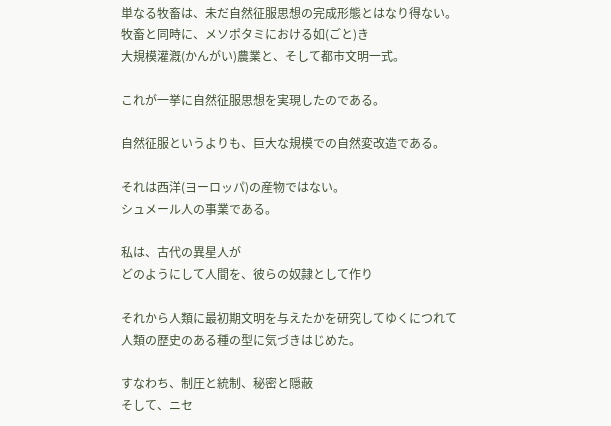単なる牧畜は、未だ自然征服思想の完成形態とはなり得ない。
牧畜と同時に、メソポタミにおける如(ごと)き
大規模灌漑(かんがい)農業と、そして都市文明一式。

これが一挙に自然征服思想を実現したのである。

自然征服というよりも、巨大な規模での自然変改造である。

それは西洋(ヨーロッパ)の産物ではない。
シュメール人の事業である。

私は、古代の異星人が
どのようにして人間を、彼らの奴隷として作り

それから人類に最初期文明を与えたかを研究してゆくにつれて
人類の歴史のある種の型に気づきはじめた。

すなわち、制圧と統制、秘密と隠蔽
そして、ニセ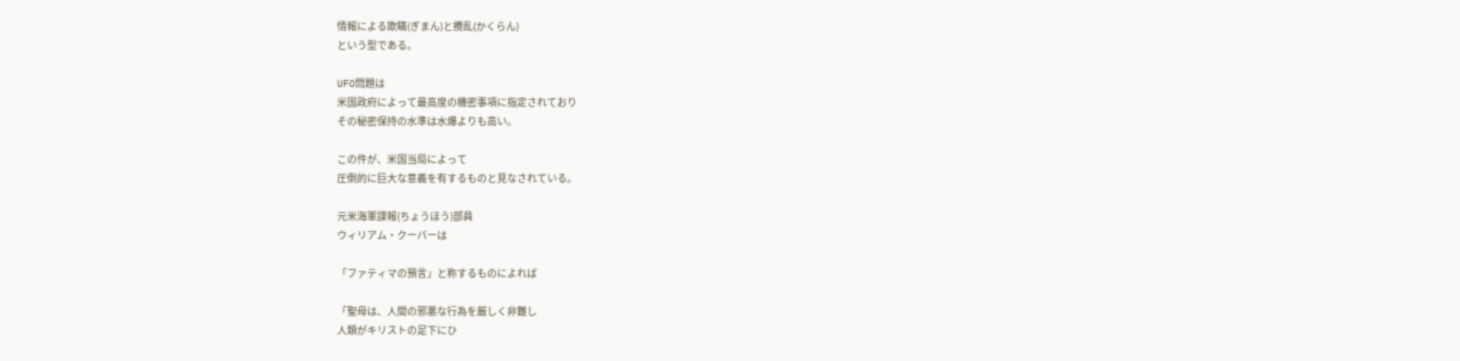情報による欺瞞(ぎまん)と攪乱(かくらん)
という型である。

UFO問題は
米国政府によって最高度の機密事項に指定されており
その秘密保持の水準は水爆よりも高い。

この件が、米国当局によって
圧倒的に巨大な意義を有するものと見なされている。

元米海軍諜報(ちょうほう)部員
ウィリアム・クーパーは

「ファティマの預言」と称するものによれば

「聖母は、人間の邪悪な行為を厳しく非難し
人類がキリストの足下にひ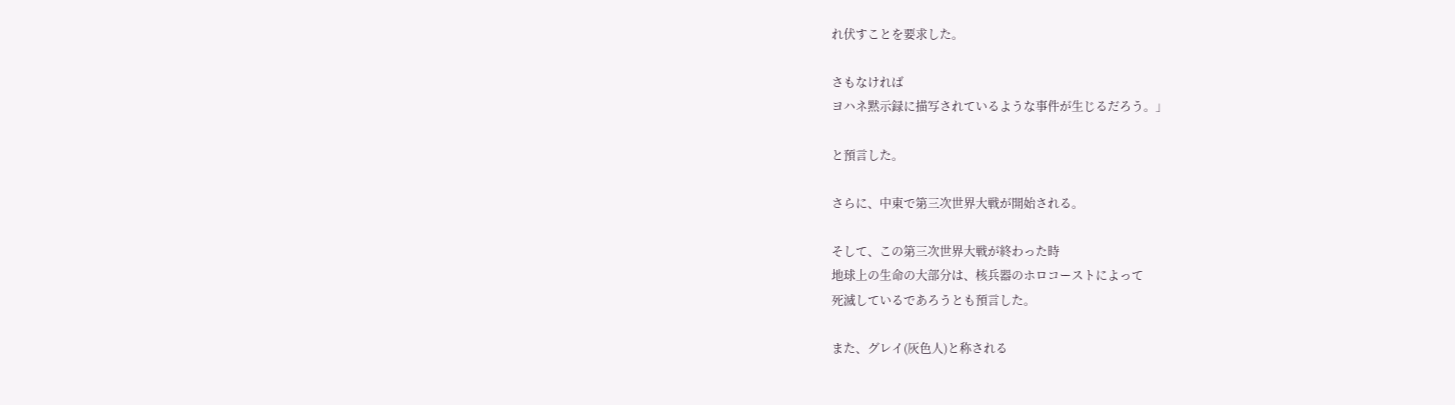れ伏すことを要求した。

さもなければ
ヨハネ黙示録に描写されているような事件が生じるだろう。」

と預言した。

さらに、中東で第三次世界大戦が開始される。

そして、この第三次世界大戦が終わった時
地球上の生命の大部分は、核兵器のホロコーストによって
死滅しているであろうとも預言した。

また、グレイ(灰色人)と称される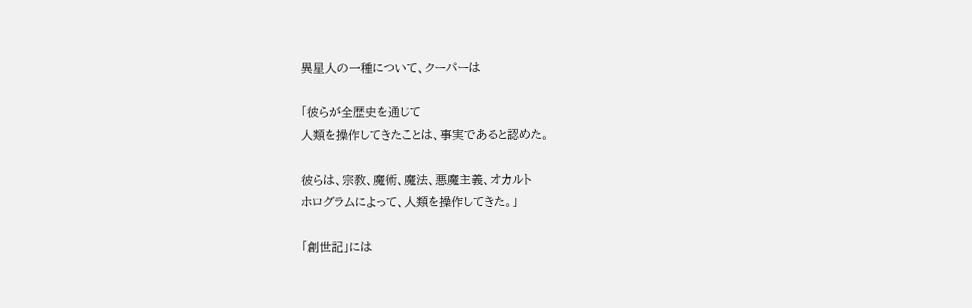異星人の一種について、クーパーは

「彼らが全歴史を通じて
人類を操作してきたことは、事実であると認めた。

彼らは、宗教、魔術、魔法、悪魔主義、オカルト
ホログラムによって、人類を操作してきた。」

「創世記」には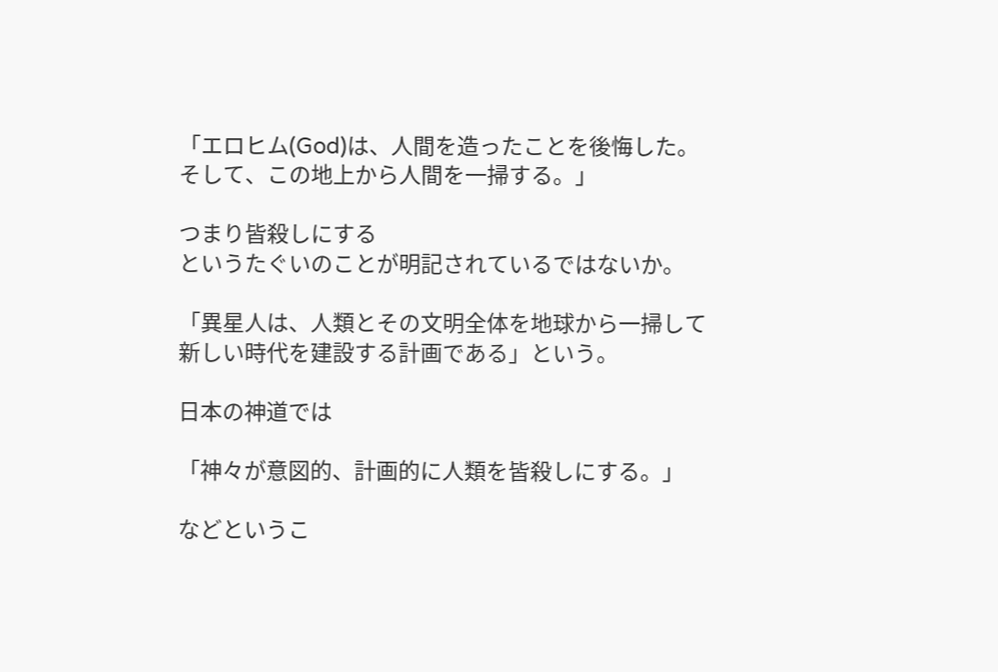「エロヒム(God)は、人間を造ったことを後悔した。
そして、この地上から人間を一掃する。」

つまり皆殺しにする
というたぐいのことが明記されているではないか。

「異星人は、人類とその文明全体を地球から一掃して
新しい時代を建設する計画である」という。

日本の神道では

「神々が意図的、計画的に人類を皆殺しにする。」

などというこ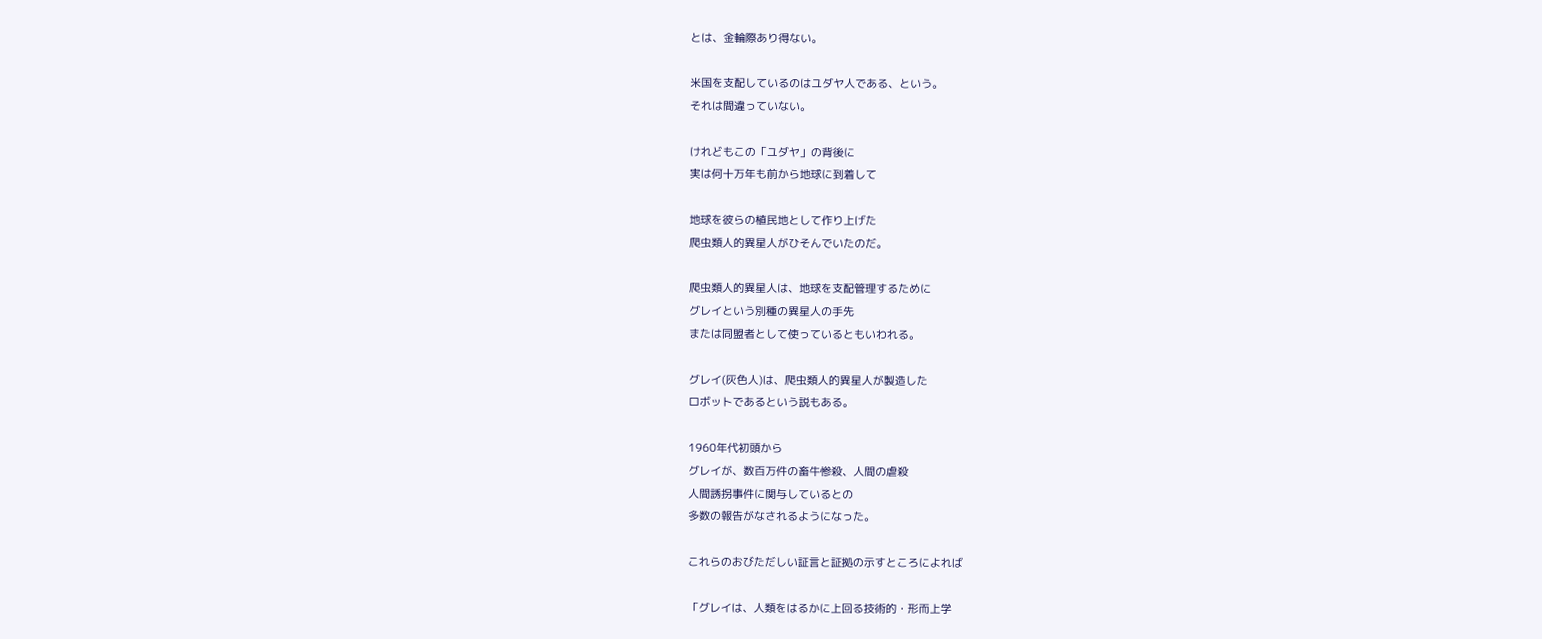とは、金輪際あり得ない。

米国を支配しているのはユダヤ人である、という。
それは間違っていない。

けれどもこの「ユダヤ」の背後に
実は何十万年も前から地球に到着して

地球を彼らの植民地として作り上げた
爬虫類人的異星人がひそんでいたのだ。

爬虫類人的異星人は、地球を支配管理するために
グレイという別種の異星人の手先
または同盟者として使っているともいわれる。

グレイ(灰色人)は、爬虫類人的異星人が製造した
ロボットであるという説もある。

1960年代初頭から
グレイが、数百万件の畜牛惨殺、人間の虐殺
人間誘拐事件に関与しているとの
多数の報告がなされるようになった。

これらのおびただしい証言と証拠の示すところによれば

「グレイは、人類をはるかに上回る技術的・形而上学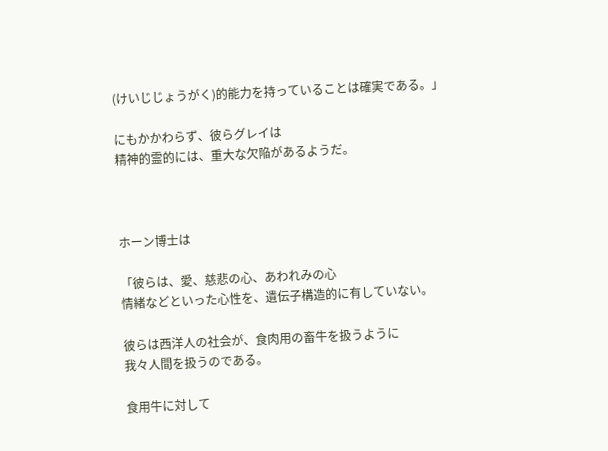(けいじじょうがく)的能力を持っていることは確実である。」

にもかかわらず、彼らグレイは
精神的霊的には、重大な欠陥があるようだ。



ホーン博士は

「彼らは、愛、慈悲の心、あわれみの心
情緒などといった心性を、遺伝子構造的に有していない。

彼らは西洋人の社会が、食肉用の畜牛を扱うように
我々人間を扱うのである。

食用牛に対して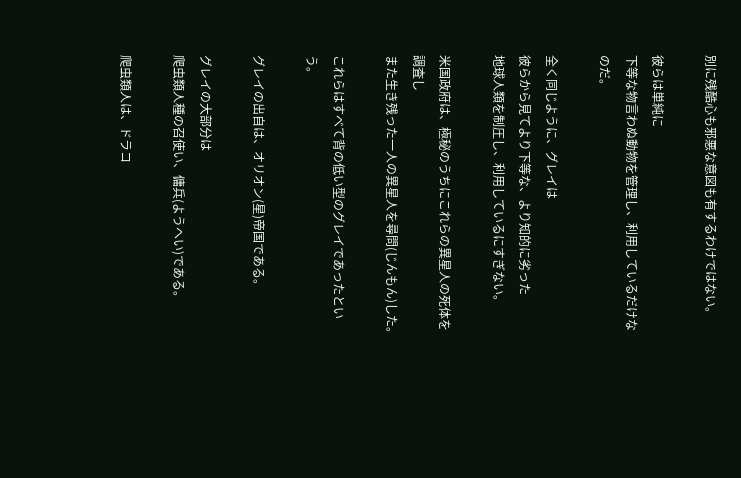別に残酷心も邪悪な意図も有するわけではない。

彼らは単純に
下等な物言わぬ動物を管理し、利用しているだけなのだ。

全く同じように、グレイは
彼らから見てより下等な、より知的に劣った
地球人類を制圧し、利用しているにすぎない。

米国政府は、極秘のうちにこれらの異星人の死体を調査し
また生き残った一人の異星人を尋問(じんもん)した。

これらはすべて背の低い型のグレイであったという。

グレイの出自は、オリオン(星)帝国である。

グレイの大部分は
爬虫類人種の召使い、傭兵(ようへい)である。

爬虫類人は、ドラコ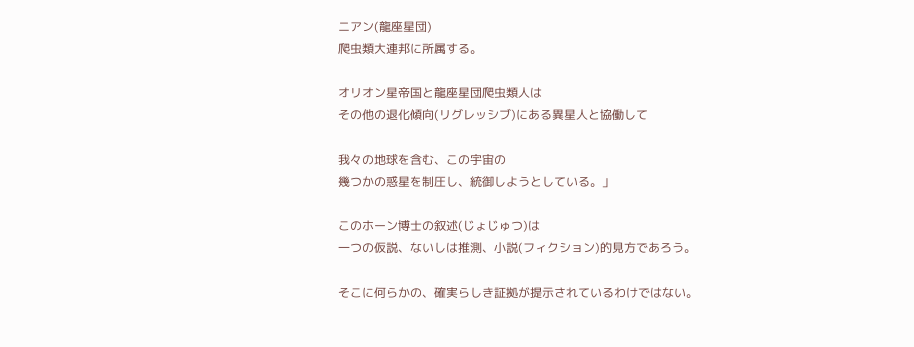ニアン(龍座星団)
爬虫類大連邦に所属する。

オリオン星帝国と龍座星団爬虫類人は
その他の退化傾向(リグレッシブ)にある異星人と協働して

我々の地球を含む、この宇宙の
幾つかの惑星を制圧し、統御しようとしている。」

このホーン博士の叙述(じょじゅつ)は
一つの仮説、ないしは推測、小説(フィクション)的見方であろう。

そこに何らかの、確実らしき証拠が提示されているわけではない。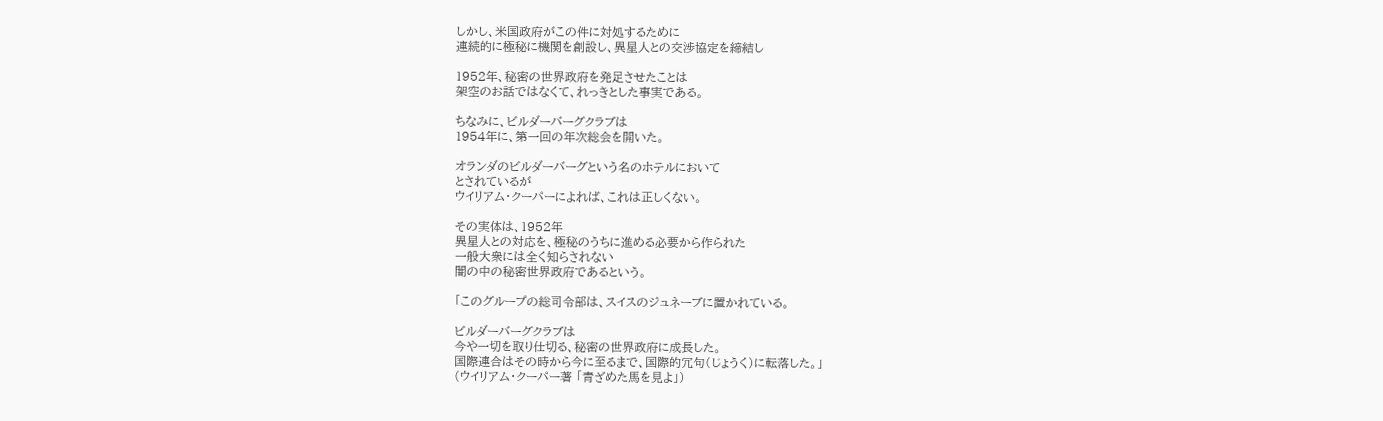しかし、米国政府がこの件に対処するために
連続的に極秘に機関を創設し、異星人との交渉協定を締結し

1952年、秘密の世界政府を発足させたことは
架空のお話ではなくて、れっきとした事実である。

ちなみに、ビルダーバーグクラブは
1954年に、第一回の年次総会を開いた。

オランダのビルダーバーグという名のホテルにおいて
とされているが
ウイリアム・クーパーによれば、これは正しくない。

その実体は、1952年
異星人との対応を、極秘のうちに進める必要から作られた
一般大衆には全く知らされない
闇の中の秘密世界政府であるという。

「このグループの総司令部は、スイスのジュネーブに置かれている。

ビルダーバーグクラブは
今や一切を取り仕切る、秘密の世界政府に成長した。
国際連合はその時から今に至るまで、国際的冗句(じょうく)に転落した。」
(ウイリアム・クーパー著 「青ざめた馬を見よ」)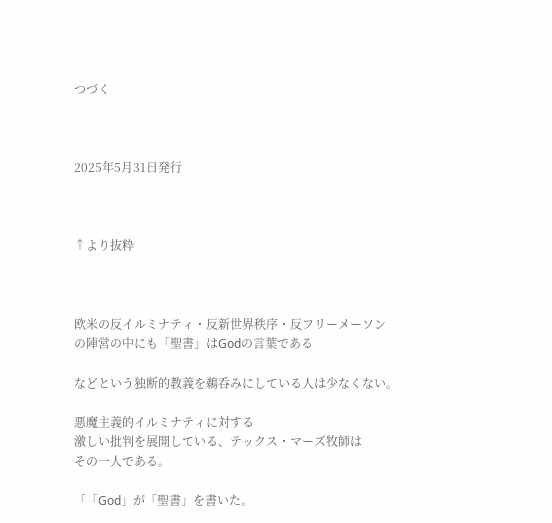つづく



2025年5月31日発行



↑より抜粋



欧米の反イルミナティ・反新世界秩序・反フリーメーソン
の陣営の中にも「聖書」はGodの言葉である

などという独断的教義を鵜呑みにしている人は少なくない。

悪魔主義的イルミナティに対する
激しい批判を展開している、テックス・マーズ牧師は
その一人である。

「「God」が「聖書」を書いた。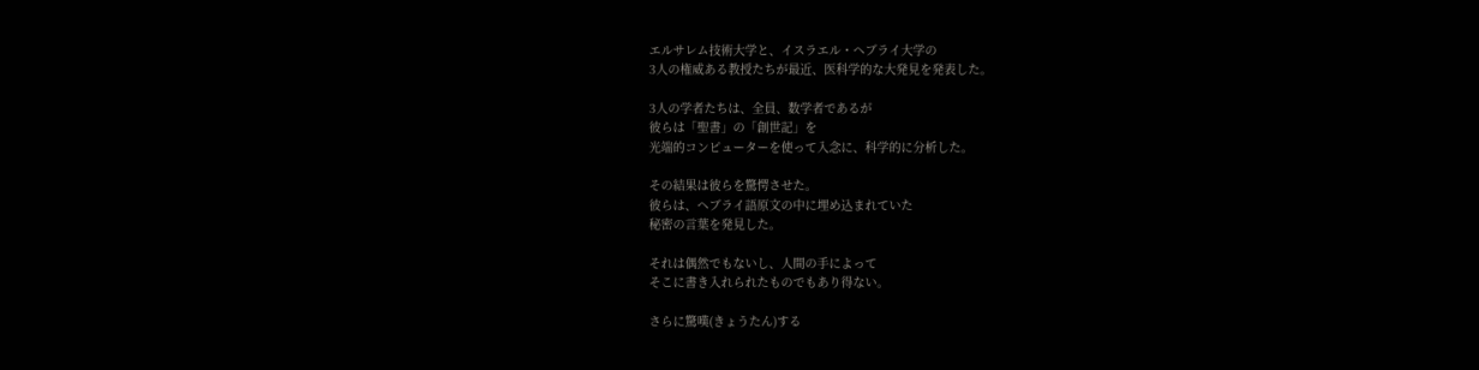エルサレム技術大学と、イスラエル・ヘブライ大学の
3人の権威ある教授たちが最近、医科学的な大発見を発表した。

3人の学者たちは、全員、数学者であるが
彼らは「聖書」の「創世記」を
光端的コンピューターを使って入念に、科学的に分析した。

その結果は彼らを驚愕させた。
彼らは、ヘブライ語原文の中に埋め込まれていた
秘密の言葉を発見した。

それは偶然でもないし、人間の手によって
そこに書き入れられたものでもあり得ない。

さらに驚嘆(きょうたん)する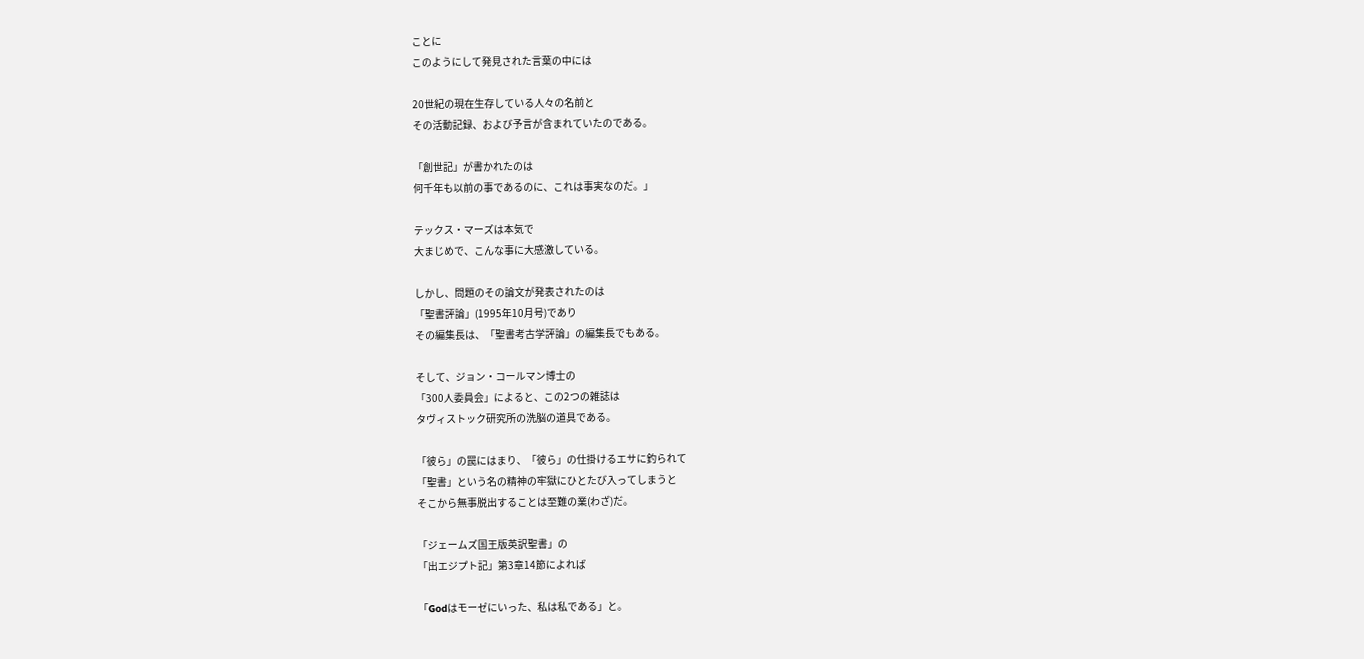ことに
このようにして発見された言葉の中には

20世紀の現在生存している人々の名前と
その活動記録、および予言が含まれていたのである。

「創世記」が書かれたのは
何千年も以前の事であるのに、これは事実なのだ。」

テックス・マーズは本気で
大まじめで、こんな事に大感激している。

しかし、問題のその論文が発表されたのは
「聖書評論」(1995年10月号)であり
その編集長は、「聖書考古学評論」の編集長でもある。

そして、ジョン・コールマン博士の
「300人委員会」によると、この2つの雑誌は
タヴィストック研究所の洗脳の道具である。

「彼ら」の罠にはまり、「彼ら」の仕掛けるエサに釣られて
「聖書」という名の精神の牢獄にひとたび入ってしまうと
そこから無事脱出することは至難の業(わざ)だ。

「ジェームズ国王版英訳聖書」の
「出エジプト記」第3章14節によれば

「Godはモーゼにいった、私は私である」と。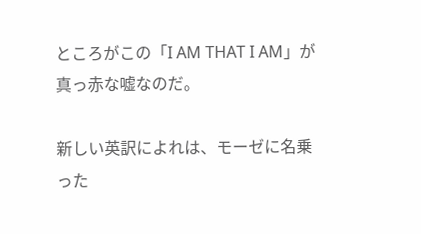ところがこの「I AM THAT I AM」が真っ赤な嘘なのだ。

新しい英訳によれは、モーゼに名乗った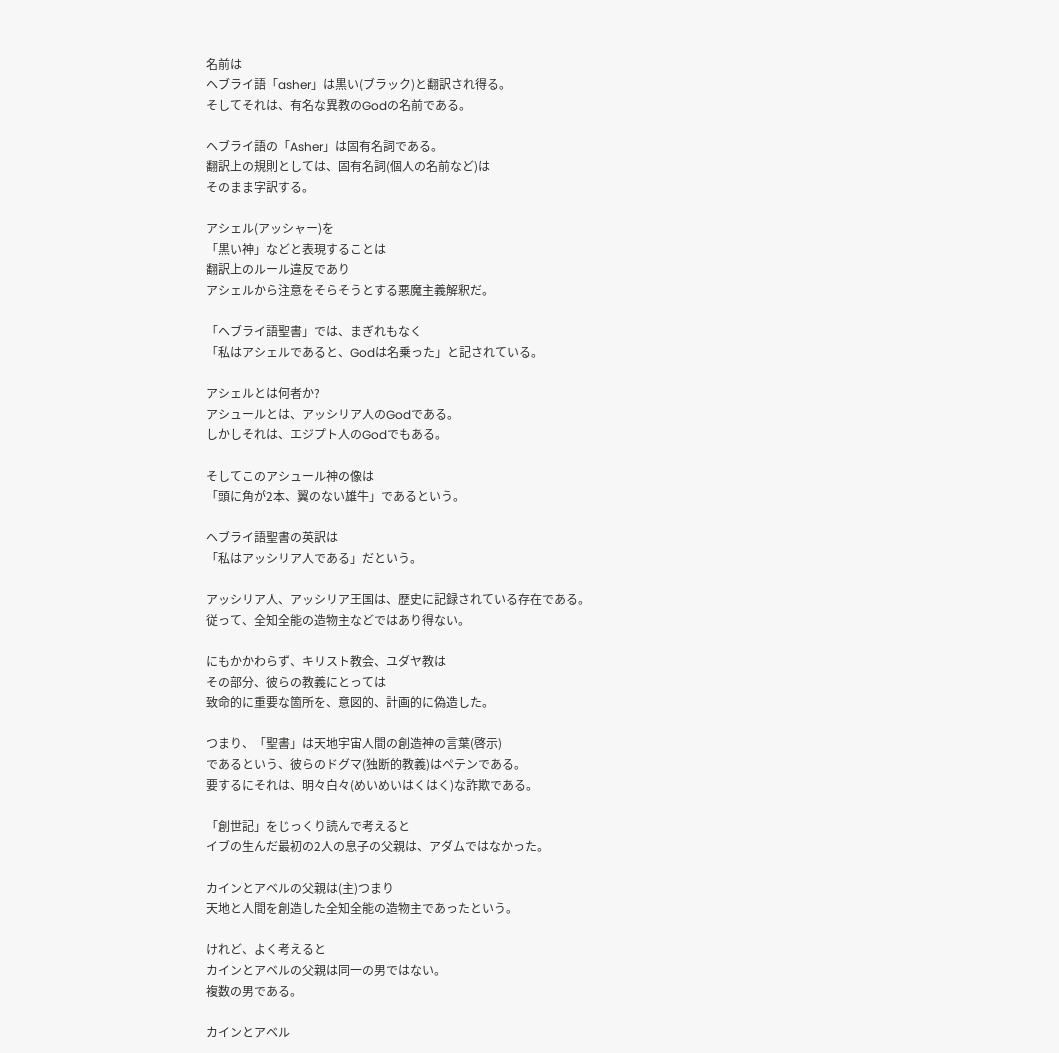名前は
ヘブライ語「asher」は黒い(ブラック)と翻訳され得る。
そしてそれは、有名な異教のGodの名前である。

ヘブライ語の「Asher」は固有名詞である。
翻訳上の規則としては、固有名詞(個人の名前など)は
そのまま字訳する。

アシェル(アッシャー)を
「黒い神」などと表現することは
翻訳上のルール違反であり
アシェルから注意をそらそうとする悪魔主義解釈だ。

「ヘブライ語聖書」では、まぎれもなく
「私はアシェルであると、Godは名乗った」と記されている。

アシェルとは何者か?
アシュールとは、アッシリア人のGodである。
しかしそれは、エジプト人のGodでもある。

そしてこのアシュール神の像は
「頭に角が2本、翼のない雄牛」であるという。

ヘブライ語聖書の英訳は
「私はアッシリア人である」だという。

アッシリア人、アッシリア王国は、歴史に記録されている存在である。
従って、全知全能の造物主などではあり得ない。

にもかかわらず、キリスト教会、ユダヤ教は
その部分、彼らの教義にとっては
致命的に重要な箇所を、意図的、計画的に偽造した。

つまり、「聖書」は天地宇宙人間の創造神の言葉(啓示)
であるという、彼らのドグマ(独断的教義)はペテンである。
要するにそれは、明々白々(めいめいはくはく)な詐欺である。

「創世記」をじっくり読んで考えると
イブの生んだ最初の2人の息子の父親は、アダムではなかった。

カインとアベルの父親は(主)つまり
天地と人間を創造した全知全能の造物主であったという。

けれど、よく考えると
カインとアベルの父親は同一の男ではない。
複数の男である。

カインとアベル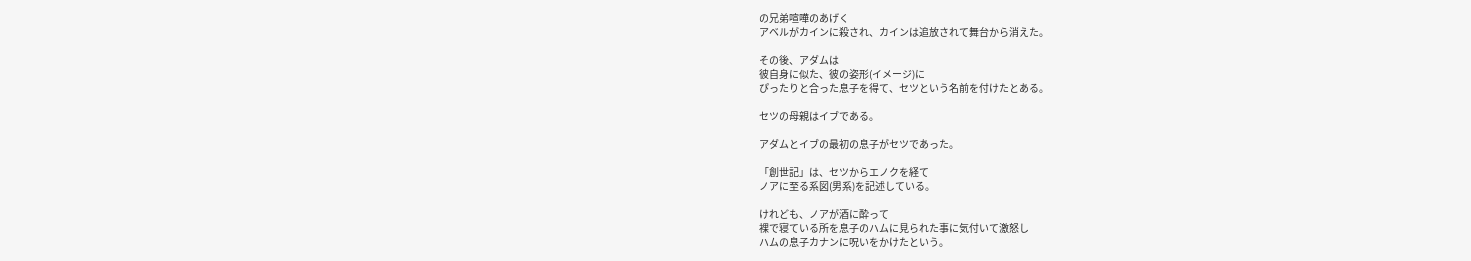の兄弟喧嘩のあげく
アベルがカインに殺され、カインは追放されて舞台から消えた。

その後、アダムは
彼自身に似た、彼の姿形(イメージ)に
ぴったりと合った息子を得て、セツという名前を付けたとある。

セツの母親はイブである。

アダムとイブの最初の息子がセツであった。

「創世記」は、セツからエノクを経て
ノアに至る系図(男系)を記述している。

けれども、ノアが酒に酔って
裸で寝ている所を息子のハムに見られた事に気付いて激怒し
ハムの息子カナンに呪いをかけたという。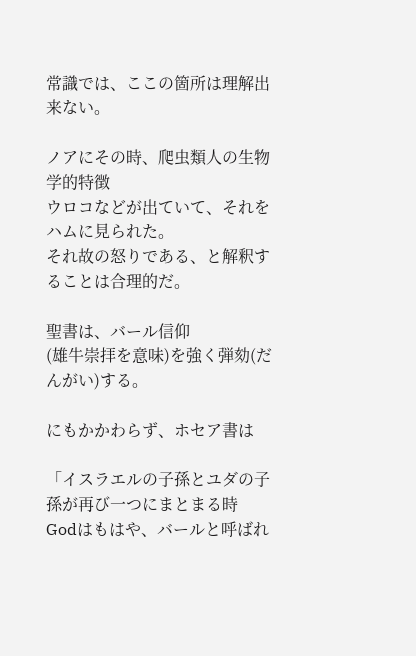常識では、ここの箇所は理解出来ない。

ノアにその時、爬虫類人の生物学的特徴
ウロコなどが出ていて、それをハムに見られた。
それ故の怒りである、と解釈することは合理的だ。

聖書は、バール信仰
(雄牛崇拝を意味)を強く弾劾(だんがい)する。

にもかかわらず、ホセア書は

「イスラエルの子孫とユダの子孫が再び一つにまとまる時
Godはもはや、バールと呼ばれ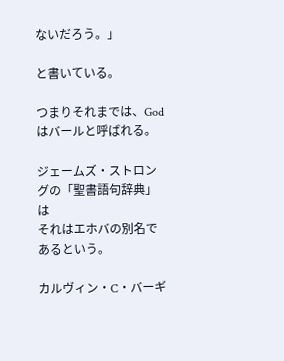ないだろう。」

と書いている。

つまりそれまでは、Godはバールと呼ばれる。

ジェームズ・ストロングの「聖書語句辞典」は
それはエホバの別名であるという。

カルヴィン・C・バーギ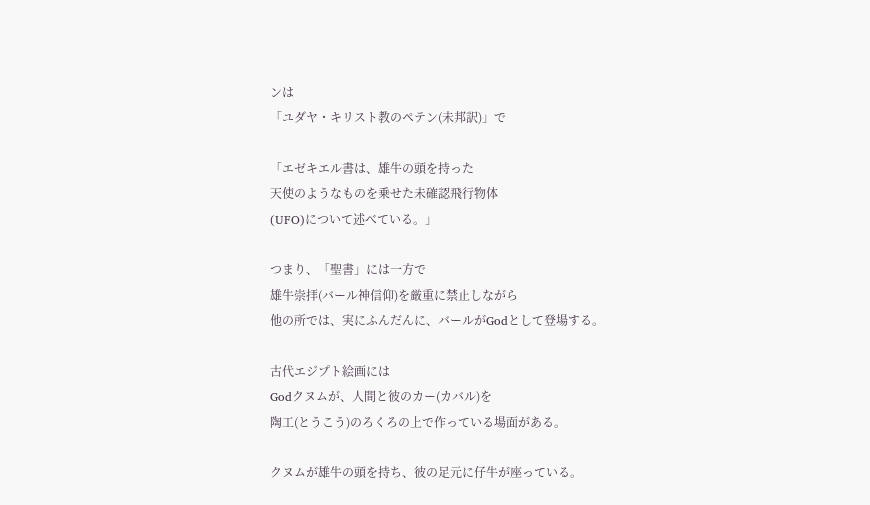ンは
「ユダヤ・キリスト教のペテン(未邦訳)」で

「エゼキエル書は、雄牛の頭を持った
天使のようなものを乗せた未確認飛行物体
(UFO)について述べている。」

つまり、「聖書」には一方で
雄牛崇拝(バール神信仰)を厳重に禁止しながら
他の所では、実にふんだんに、バールがGodとして登場する。

古代エジプト絵画には
Godクヌムが、人間と彼のカー(カバル)を
陶工(とうこう)のろくろの上で作っている場面がある。

クヌムが雄牛の頭を持ち、彼の足元に仔牛が座っている。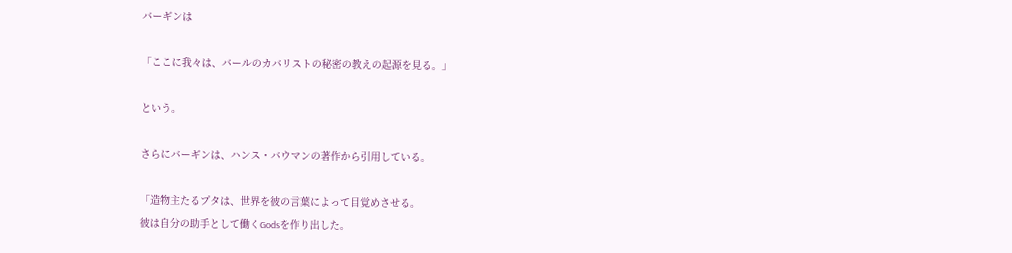バーギンは

「ここに我々は、バールのカバリストの秘密の教えの起源を見る。」

という。

さらにバーギンは、ハンス・バウマンの著作から引用している。

「造物主たるプタは、世界を彼の言葉によって目覚めさせる。
彼は自分の助手として働くGodsを作り出した。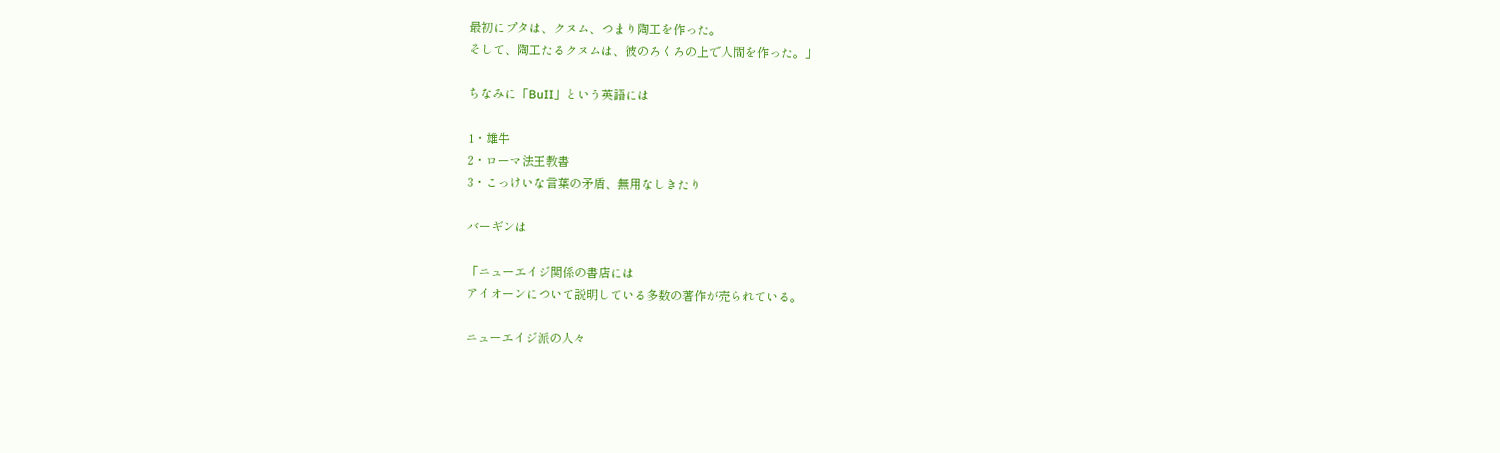最初にプタは、クヌム、つまり陶工を作った。
そして、陶工たるクヌムは、彼のろくろの上で人間を作った。」

ちなみに「BuII」という英語には

1・雄牛
2・ローマ法王教書
3・こっけいな言葉の矛盾、無用なしきたり

バーギンは

「ニューエイジ関係の書店には
アイオーンについて説明している多数の著作が売られている。

ニューエイジ派の人々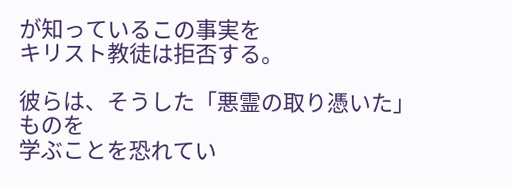が知っているこの事実を
キリスト教徒は拒否する。

彼らは、そうした「悪霊の取り憑いた」ものを
学ぶことを恐れてい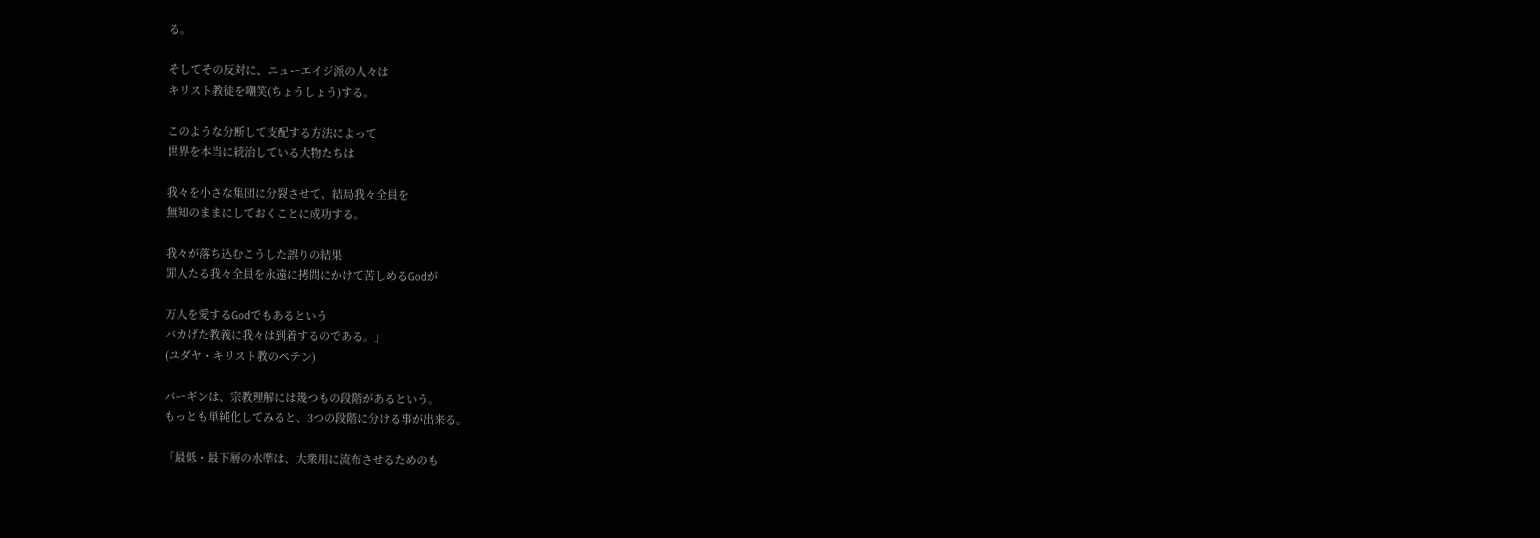る。

そしてその反対に、ニューエイジ派の人々は
キリスト教徒を嘲笑(ちょうしょう)する。

このような分断して支配する方法によって
世界を本当に統治している大物たちは

我々を小さな集団に分裂させて、結局我々全員を
無知のままにしておくことに成功する。

我々が落ち込むこうした誤りの結果
罪人たる我々全員を永遠に拷問にかけて苦しめるGodが

万人を愛するGodでもあるという
バカげた教義に我々は到着するのである。」
(ユダヤ・キリスト教のペテン)

バーギンは、宗教理解には幾つもの段階があるという。
もっとも単純化してみると、3つの段階に分ける事が出来る。

「最低・最下層の水準は、大衆用に流布させるためのも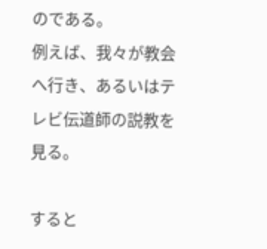のである。
例えば、我々が教会へ行き、あるいはテレビ伝道師の説教を見る。

すると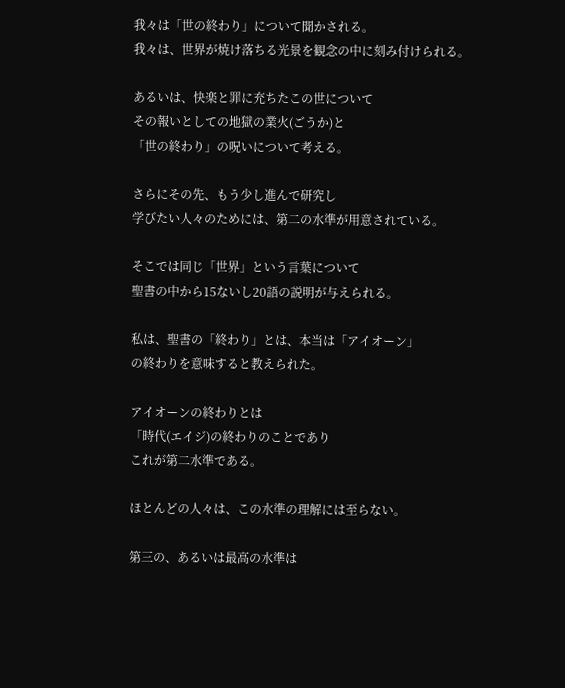我々は「世の終わり」について聞かされる。
我々は、世界が焼け落ちる光景を観念の中に刻み付けられる。

あるいは、快楽と罪に充ちたこの世について
その報いとしての地獄の業火(ごうか)と
「世の終わり」の呪いについて考える。

さらにその先、もう少し進んで研究し
学びたい人々のためには、第二の水準が用意されている。

そこでは同じ「世界」という言葉について
聖書の中から15ないし20語の説明が与えられる。

私は、聖書の「終わり」とは、本当は「アイオーン」
の終わりを意味すると教えられた。

アイオーンの終わりとは
「時代(エイジ)の終わりのことであり
これが第二水準である。

ほとんどの人々は、この水準の理解には至らない。

第三の、あるいは最高の水準は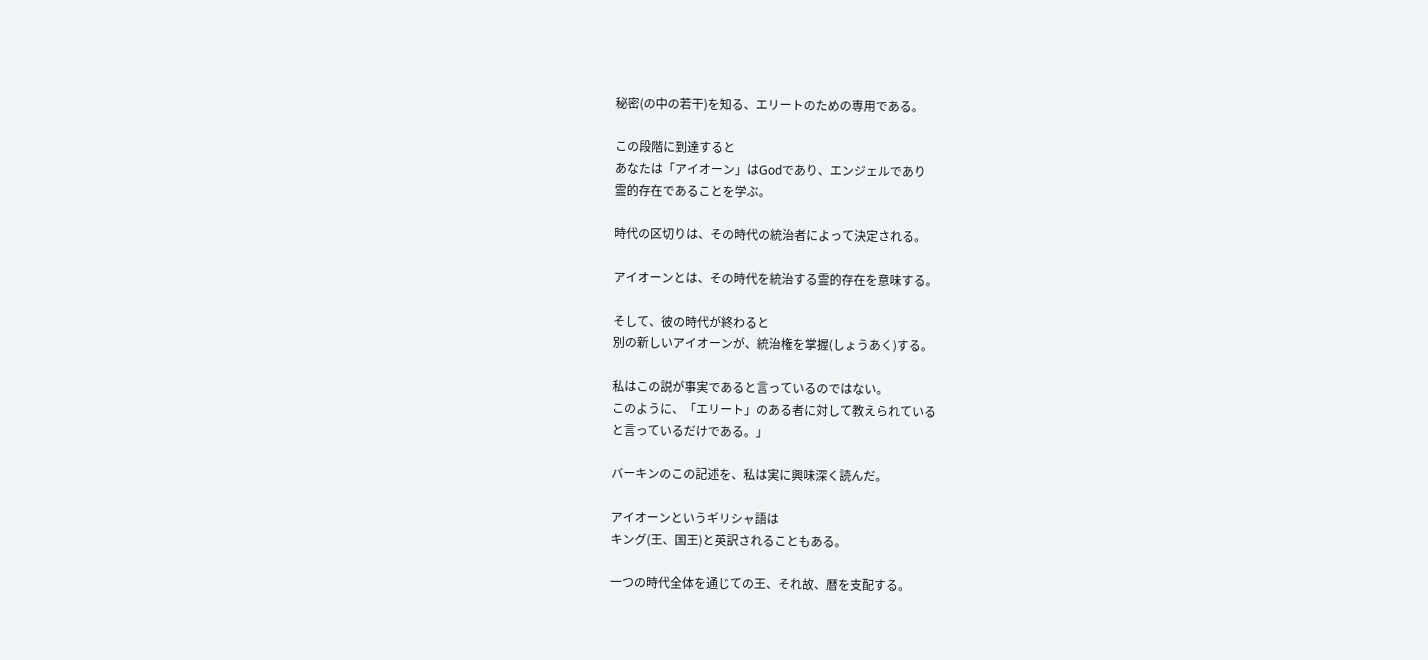秘密(の中の若干)を知る、エリートのための専用である。

この段階に到達すると
あなたは「アイオーン」はGodであり、エンジェルであり
霊的存在であることを学ぶ。

時代の区切りは、その時代の統治者によって決定される。

アイオーンとは、その時代を統治する霊的存在を意味する。

そして、彼の時代が終わると
別の新しいアイオーンが、統治権を掌握(しょうあく)する。

私はこの説が事実であると言っているのではない。
このように、「エリート」のある者に対して教えられている
と言っているだけである。」

バーキンのこの記述を、私は実に興味深く読んだ。

アイオーンというギリシャ語は
キング(王、国王)と英訳されることもある。

一つの時代全体を通じての王、それ故、暦を支配する。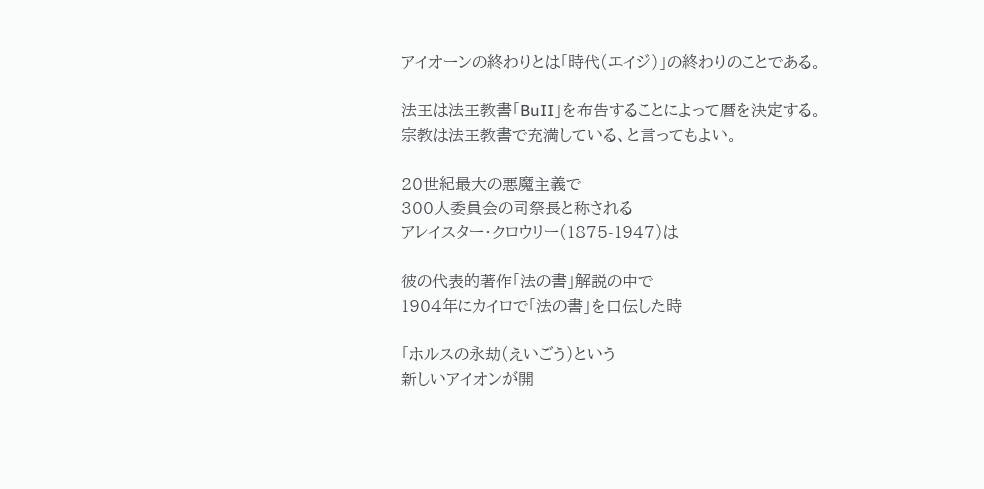アイオーンの終わりとは「時代(エイジ)」の終わりのことである。

法王は法王教書「BuII」を布告することによって暦を決定する。
宗教は法王教書で充満している、と言ってもよい。

20世紀最大の悪魔主義で
300人委員会の司祭長と称される
アレイスター・クロウリー(1875-1947)は

彼の代表的著作「法の書」解説の中で
1904年にカイロで「法の書」を口伝した時

「ホルスの永劫(えいごう)という
新しいアイオンが開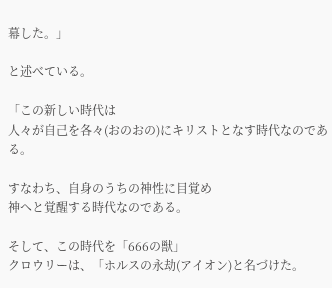幕した。」

と述べている。

「この新しい時代は
人々が自己を各々(おのおの)にキリストとなす時代なのである。

すなわち、自身のうちの神性に目覚め
神へと覚醒する時代なのである。

そして、この時代を「666の獣」
クロウリーは、「ホルスの永劫(アイオン)と名づけた。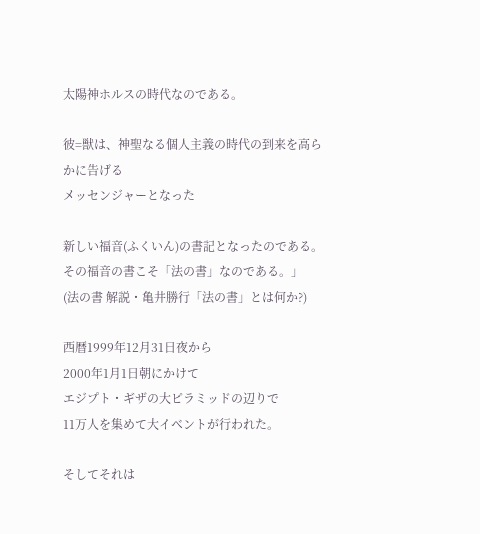太陽神ホルスの時代なのである。

彼=獣は、神聖なる個人主義の時代の到来を高らかに告げる
メッセンジャーとなった

新しい福音(ふくいん)の書記となったのである。
その福音の書こそ「法の書」なのである。」
(法の書 解説・亀井勝行「法の書」とは何か?)

西暦1999年12月31日夜から
2000年1月1日朝にかけて
エジプト・ギザの大ピラミッドの辺りで
11万人を集めて大イベントが行われた。

そしてそれは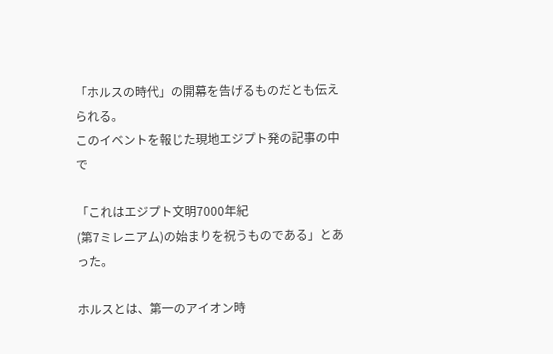「ホルスの時代」の開幕を告げるものだとも伝えられる。
このイベントを報じた現地エジプト発の記事の中で

「これはエジプト文明7000年紀
(第7ミレニアム)の始まりを祝うものである」とあった。

ホルスとは、第一のアイオン時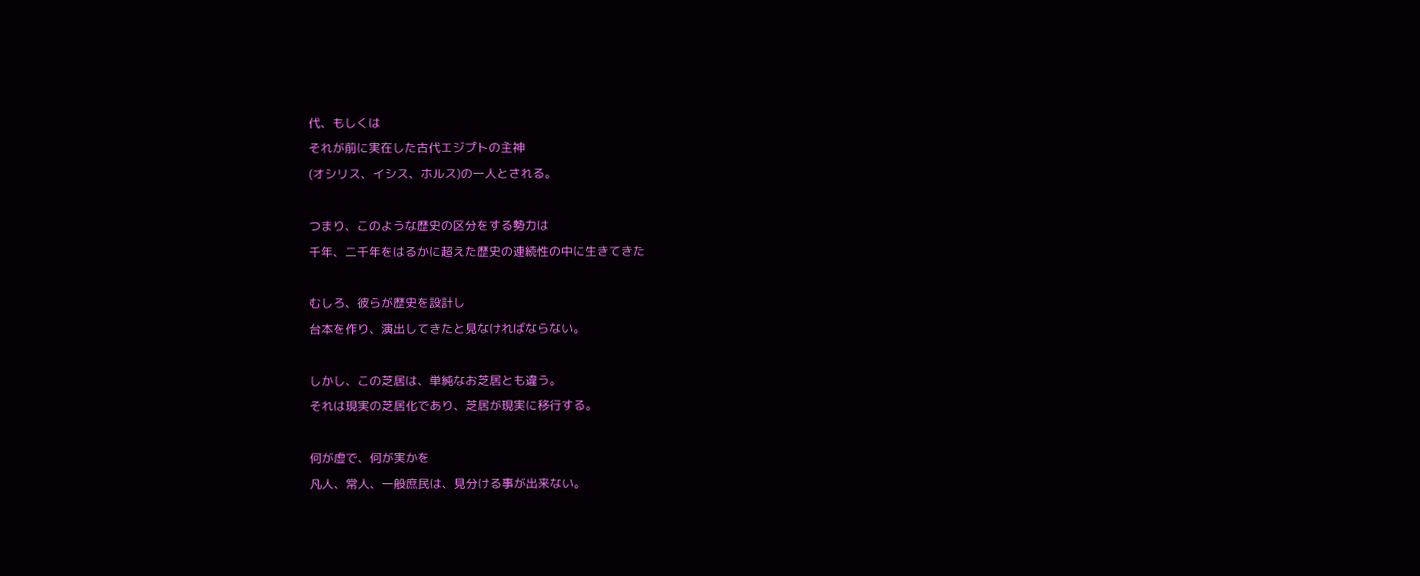代、もしくは
それが前に実在した古代エジプトの主神
(オシリス、イシス、ホルス)の一人とされる。

つまり、このような歴史の区分をする勢力は
千年、二千年をはるかに超えた歴史の連続性の中に生きてきた

むしろ、彼らが歴史を設計し
台本を作り、演出してきたと見なければならない。

しかし、この芝居は、単純なお芝居とも違う。
それは現実の芝居化であり、芝居が現実に移行する。

何が虚で、何が実かを
凡人、常人、一般庶民は、見分ける事が出来ない。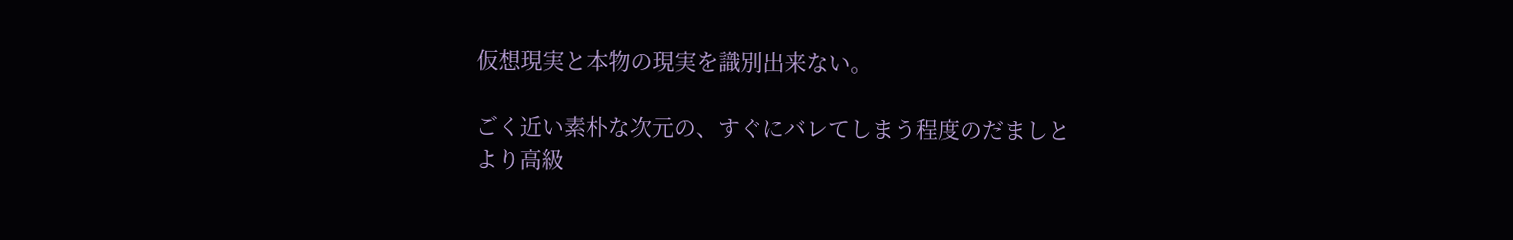仮想現実と本物の現実を識別出来ない。

ごく近い素朴な次元の、すぐにバレてしまう程度のだましと
より高級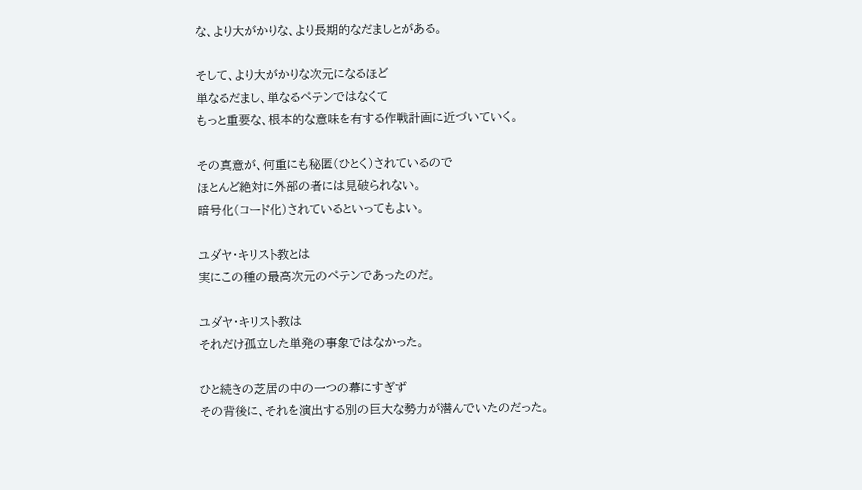な、より大がかりな、より長期的なだましとがある。

そして、より大がかりな次元になるほど
単なるだまし、単なるペテンではなくて
もっと重要な、根本的な意味を有する作戦計画に近づいていく。

その真意が、何重にも秘匿(ひとく)されているので
ほとんど絶対に外部の者には見破られない。
暗号化(コード化)されているといってもよい。

ユダヤ・キリスト教とは
実にこの種の最高次元のペテンであったのだ。

ユダヤ・キリスト教は
それだけ孤立した単発の事象ではなかった。

ひと続きの芝居の中の一つの幕にすぎず
その背後に、それを演出する別の巨大な勢力が潜んでいたのだった。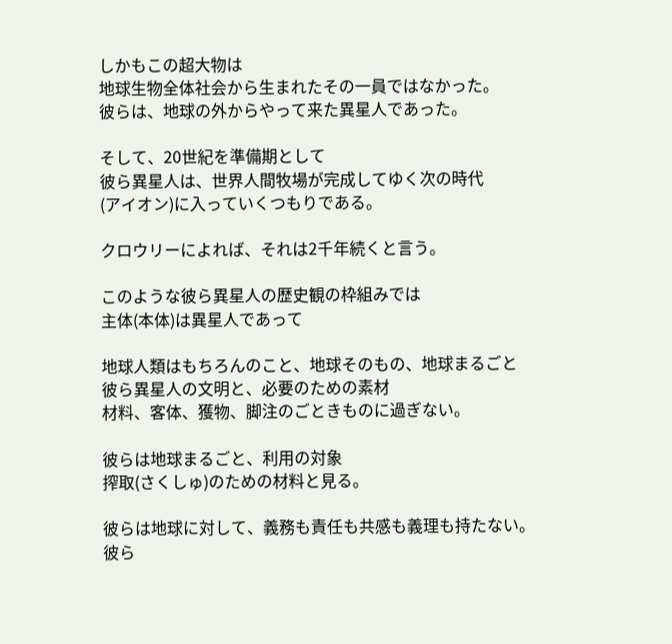しかもこの超大物は
地球生物全体社会から生まれたその一員ではなかった。
彼らは、地球の外からやって来た異星人であった。

そして、20世紀を準備期として
彼ら異星人は、世界人間牧場が完成してゆく次の時代
(アイオン)に入っていくつもりである。

クロウリーによれば、それは2千年続くと言う。

このような彼ら異星人の歴史観の枠組みでは
主体(本体)は異星人であって

地球人類はもちろんのこと、地球そのもの、地球まるごと
彼ら異星人の文明と、必要のための素材
材料、客体、獲物、脚注のごときものに過ぎない。

彼らは地球まるごと、利用の対象
搾取(さくしゅ)のための材料と見る。

彼らは地球に対して、義務も責任も共感も義理も持たない。
彼ら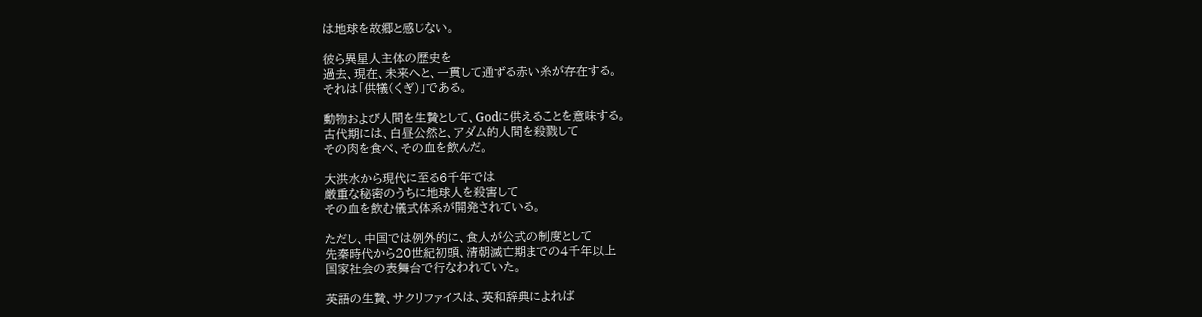は地球を故郷と感じない。

彼ら異星人主体の歴史を
過去、現在、未来へと、一貫して通ずる赤い糸が存在する。
それは「供犠(くぎ)」である。

動物および人間を生贄として、Godに供えることを意味する。
古代期には、白昼公然と、アダム的人間を殺戮して
その肉を食べ、その血を飲んだ。

大洪水から現代に至る6千年では
厳重な秘密のうちに地球人を殺害して
その血を飲む儀式体系が開発されている。

ただし、中国では例外的に、食人が公式の制度として
先秦時代から20世紀初頭、清朝滅亡期までの4千年以上
国家社会の表舞台で行なわれていた。

英語の生贄、サクリファイスは、英和辞典によれば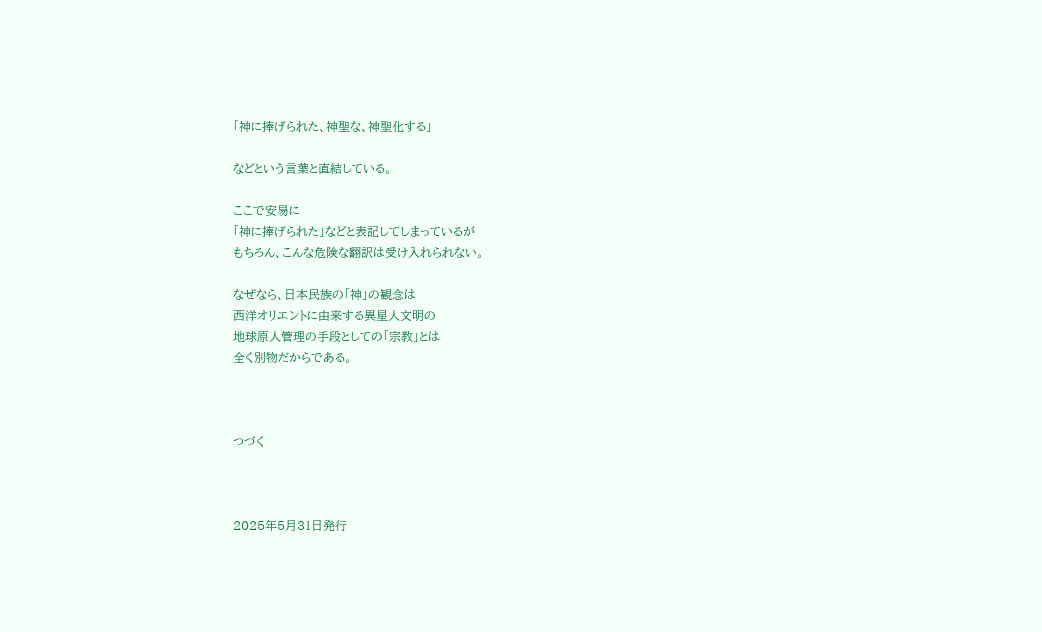「神に捧げられた、神聖な、神聖化する」

などという言葉と直結している。

ここで安易に
「神に捧げられた」などと表記してしまっているが
もちろん、こんな危険な翻訳は受け入れられない。

なぜなら、日本民族の「神」の観念は
西洋オリエントに由来する異星人文明の
地球原人管理の手段としての「宗教」とは
全く別物だからである。



つづく



2025年5月31日発行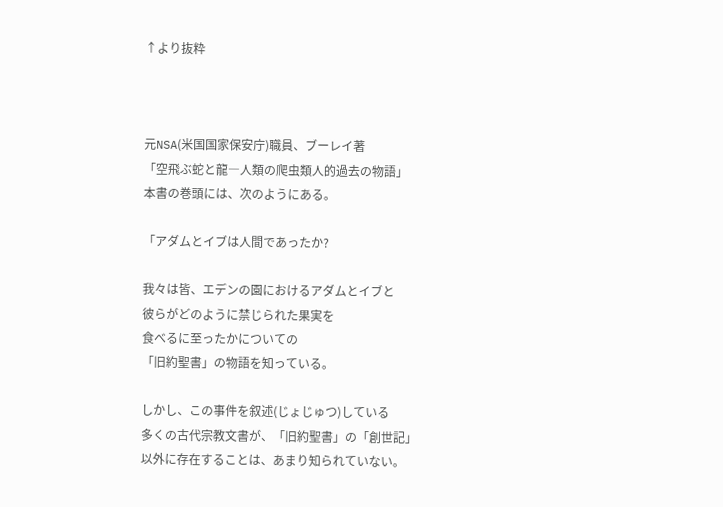↑より抜粋



元NSA(米国国家保安庁)職員、ブーレイ著
「空飛ぶ蛇と龍―人類の爬虫類人的過去の物語」
本書の巻頭には、次のようにある。

「アダムとイブは人間であったか?

我々は皆、エデンの園におけるアダムとイブと
彼らがどのように禁じられた果実を
食べるに至ったかについての
「旧約聖書」の物語を知っている。

しかし、この事件を叙述(じょじゅつ)している
多くの古代宗教文書が、「旧約聖書」の「創世記」
以外に存在することは、あまり知られていない。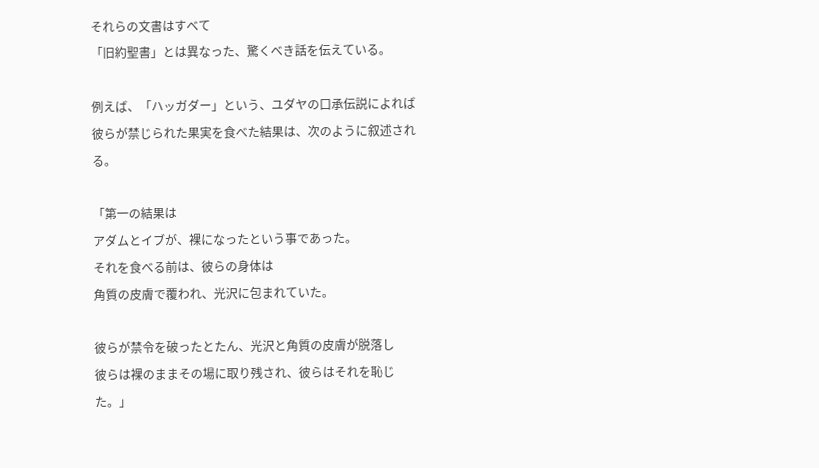それらの文書はすべて
「旧約聖書」とは異なった、驚くべき話を伝えている。

例えば、「ハッガダー」という、ユダヤの口承伝説によれば
彼らが禁じられた果実を食べた結果は、次のように叙述される。

「第一の結果は
アダムとイブが、裸になったという事であった。
それを食べる前は、彼らの身体は
角質の皮膚で覆われ、光沢に包まれていた。

彼らが禁令を破ったとたん、光沢と角質の皮膚が脱落し
彼らは裸のままその場に取り残され、彼らはそれを恥じた。」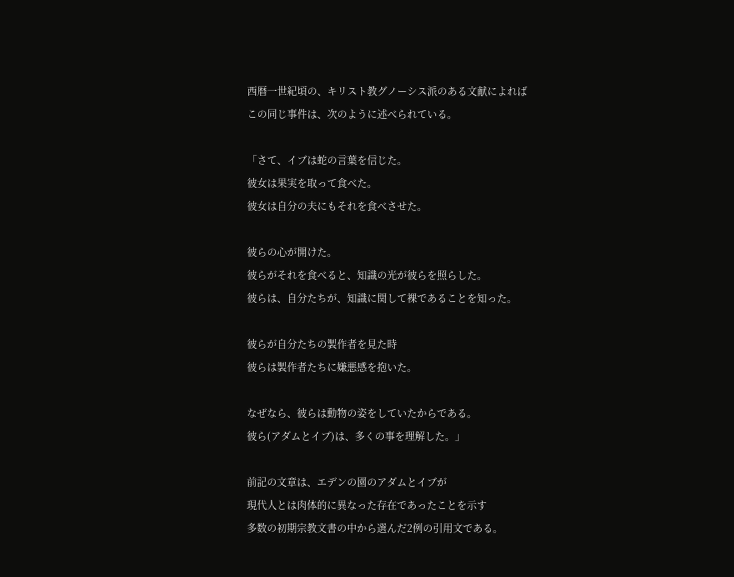西暦一世紀頃の、キリスト教グノーシス派のある文献によれば
この同じ事件は、次のように述べられている。

「さて、イブは蛇の言葉を信じた。
彼女は果実を取って食べた。
彼女は自分の夫にもそれを食べさせた。

彼らの心が開けた。
彼らがそれを食べると、知識の光が彼らを照らした。
彼らは、自分たちが、知識に関して裸であることを知った。

彼らが自分たちの製作者を見た時
彼らは製作者たちに嫌悪感を抱いた。

なぜなら、彼らは動物の姿をしていたからである。
彼ら(アダムとイブ)は、多くの事を理解した。」

前記の文章は、エデンの園のアダムとイブが
現代人とは肉体的に異なった存在であったことを示す
多数の初期宗教文書の中から選んだ2例の引用文である。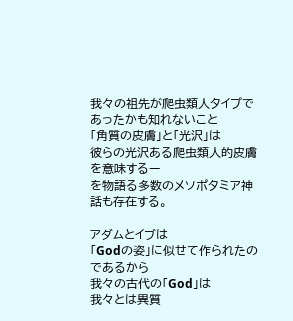我々の祖先が爬虫類人タイプであったかも知れないこと
「角質の皮膚」と「光沢」は
彼らの光沢ある爬虫類人的皮膚を意味するー
を物語る多数のメソポタミア神話も存在する。

アダムとイブは
「Godの姿」に似せて作られたのであるから
我々の古代の「God」は
我々とは異質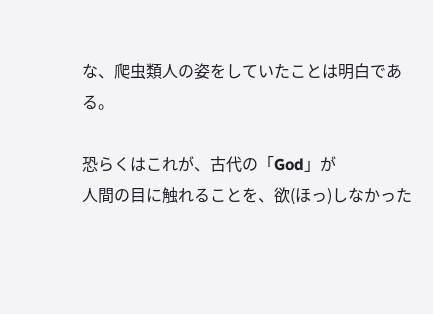な、爬虫類人の姿をしていたことは明白である。

恐らくはこれが、古代の「God」が
人間の目に触れることを、欲(ほっ)しなかった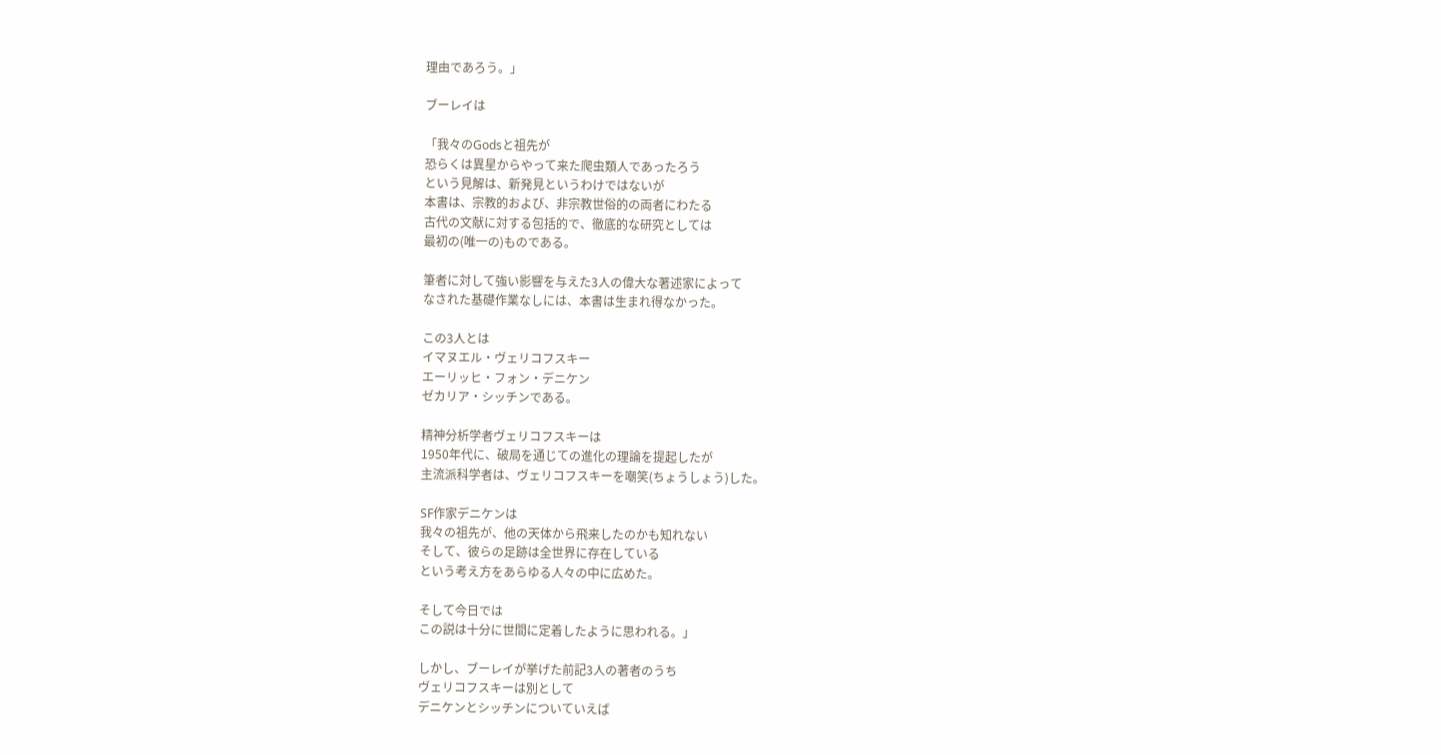理由であろう。」

ブーレイは

「我々のGodsと祖先が
恐らくは異星からやって来た爬虫類人であったろう
という見解は、新発見というわけではないが
本書は、宗教的および、非宗教世俗的の両者にわたる
古代の文献に対する包括的で、徹底的な研究としては
最初の(唯一の)ものである。

筆者に対して強い影響を与えた3人の偉大な著述家によって
なされた基礎作業なしには、本書は生まれ得なかった。

この3人とは
イマヌエル・ヴェリコフスキー
エーリッヒ・フォン・デニケン
ゼカリア・シッチンである。

精神分析学者ヴェリコフスキーは
1950年代に、破局を通じての進化の理論を提起したが
主流派科学者は、ヴェリコフスキーを嘲笑(ちょうしょう)した。

SF作家デニケンは
我々の祖先が、他の天体から飛来したのかも知れない
そして、彼らの足跡は全世界に存在している
という考え方をあらゆる人々の中に広めた。

そして今日では
この説は十分に世間に定着したように思われる。」

しかし、ブーレイが挙げた前記3人の著者のうち
ヴェリコフスキーは別として
デニケンとシッチンについていえば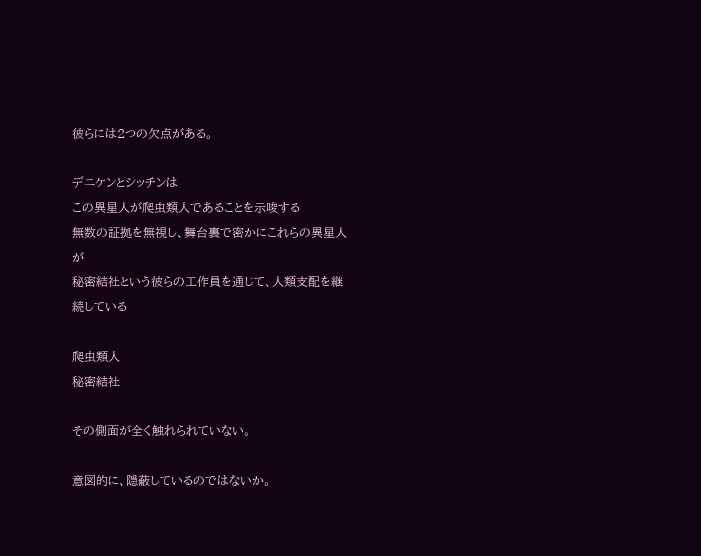彼らには2つの欠点がある。

デニケンとシッチンは
この異星人が爬虫類人であることを示唆する
無数の証拠を無視し、舞台裏で密かにこれらの異星人が
秘密結社という彼らの工作員を通じて、人類支配を継続している

爬虫類人
秘密結社

その側面が全く触れられていない。

意図的に、隠蔽しているのではないか。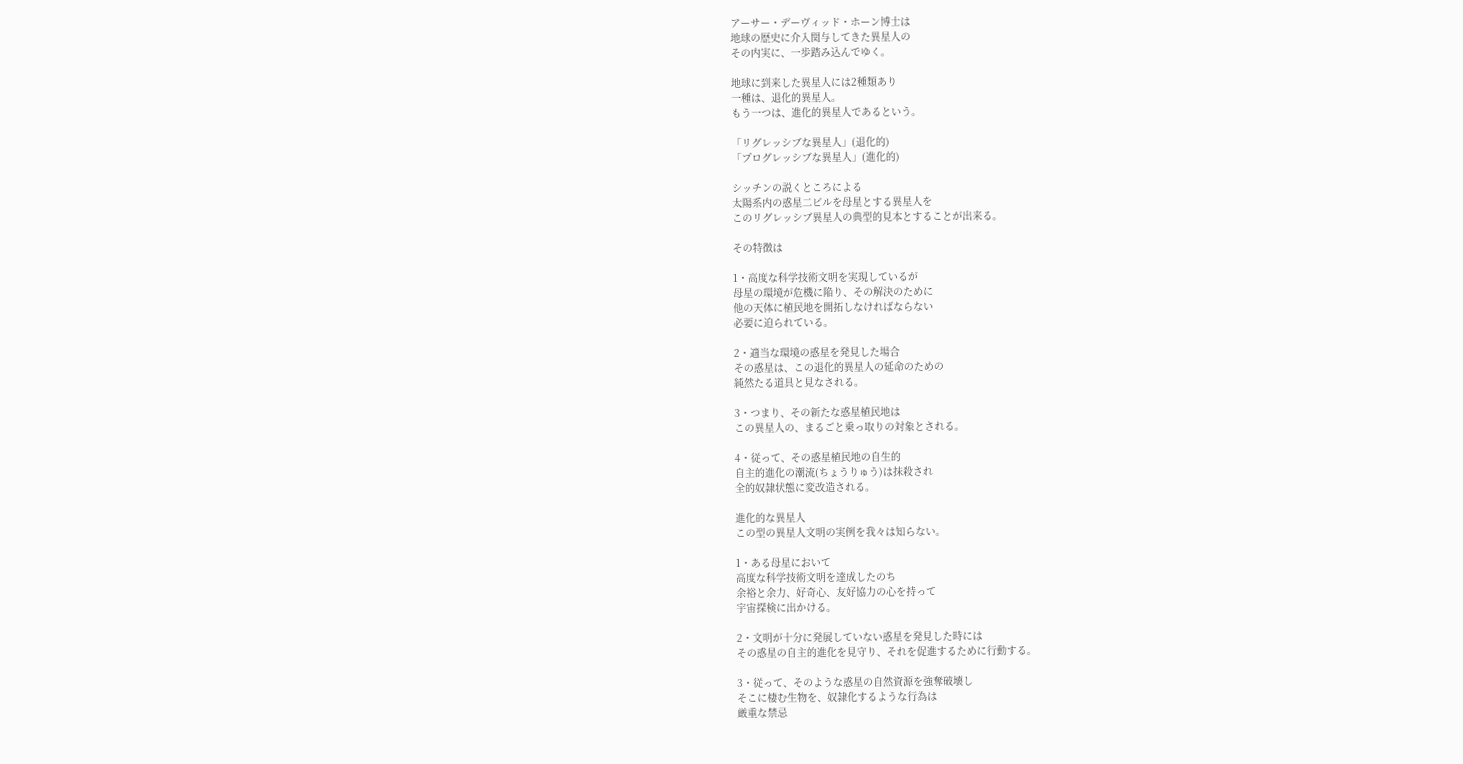アーサー・デーヴィッド・ホーン博士は
地球の歴史に介入関与してきた異星人の
その内実に、一歩踏み込んでゆく。

地球に到来した異星人には2種類あり
一種は、退化的異星人。
もう一つは、進化的異星人であるという。

「リグレッシブな異星人」(退化的)
「プログレッシブな異星人」(進化的)

シッチンの説くところによる
太陽系内の惑星二ビルを母星とする異星人を
このリグレッシブ異星人の典型的見本とすることが出来る。

その特徴は

1・高度な科学技術文明を実現しているが
母星の環境が危機に陥り、その解決のために
他の天体に植民地を開拓しなければならない
必要に迫られている。

2・適当な環境の惑星を発見した場合
その惑星は、この退化的異星人の延命のための
純然たる道具と見なされる。

3・つまり、その新たな惑星植民地は
この異星人の、まるごと乗っ取りの対象とされる。

4・従って、その惑星植民地の自生的
自主的進化の潮流(ちょうりゅう)は抹殺され
全的奴隷状態に変改造される。

進化的な異星人
この型の異星人文明の実例を我々は知らない。

1・ある母星において
高度な科学技術文明を達成したのち
余裕と余力、好奇心、友好協力の心を持って
宇宙探検に出かける。

2・文明が十分に発展していない惑星を発見した時には
その惑星の自主的進化を見守り、それを促進するために行動する。

3・従って、そのような惑星の自然資源を強奪破壊し
そこに棲む生物を、奴隷化するような行為は
厳重な禁忌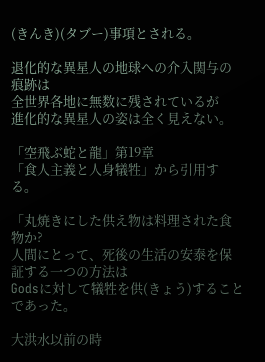(きんき)(タブー)事項とされる。

退化的な異星人の地球への介入関与の痕跡は
全世界各地に無数に残されているが
進化的な異星人の姿は全く見えない。

「空飛ぶ蛇と龍」第19章
「食人主義と人身犠牲」から引用する。

「丸焼きにした供え物は料理された食物か?
人間にとって、死後の生活の安泰を保証する一つの方法は
Godsに対して犠牲を供(きょう)することであった。

大洪水以前の時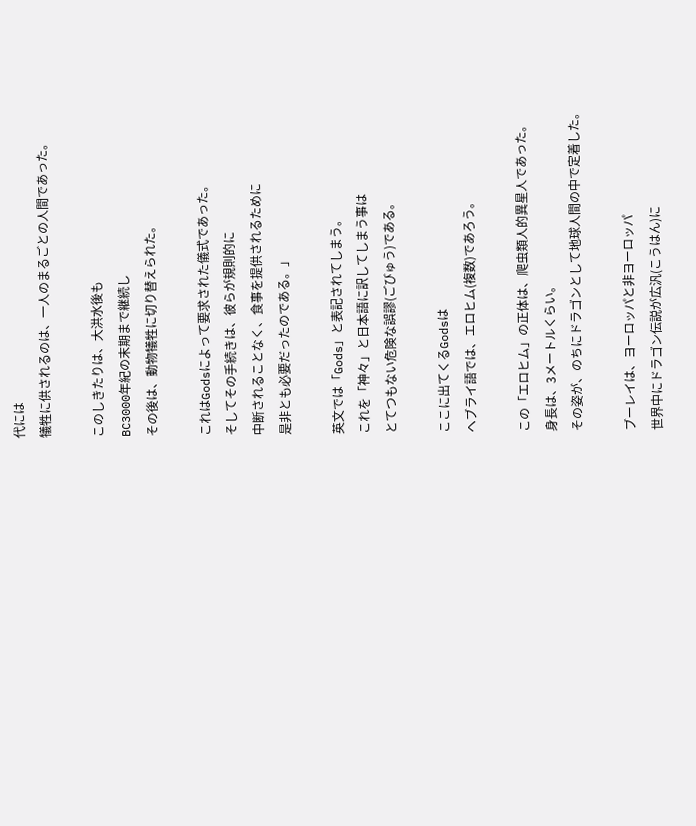代には
犠牲に供されるのは、一人のまるごとの人間であった。

このしきたりは、大洪水後も
BC3000年紀の末期まで継続し
その後は、動物犠牲に切り替えられた。

これはGodsによって要求された儀式であった。
そしてその手続きは、彼らが規則的に
中断されることなく、食事を提供されるために
是非とも必要だったのである。」

英文では「Gods」と表記されてしまう。
これを「神々」と日本語に訳してしまう事は
とてつもない危険な誤謬(ごびゅう)である。

ここに出てくるGodsは
ヘブライ語では、エロヒム(複数)であろう。

この「エロヒム」の正体は、爬虫類人的異星人であった。
身長は、3メートルくらい。
その姿が、のちにドラゴンとして地球人間の中で定着した。

ブーレイは、ヨーロッパと非ヨーロッパ
世界中にドラゴン伝説が広汎(こうはん)に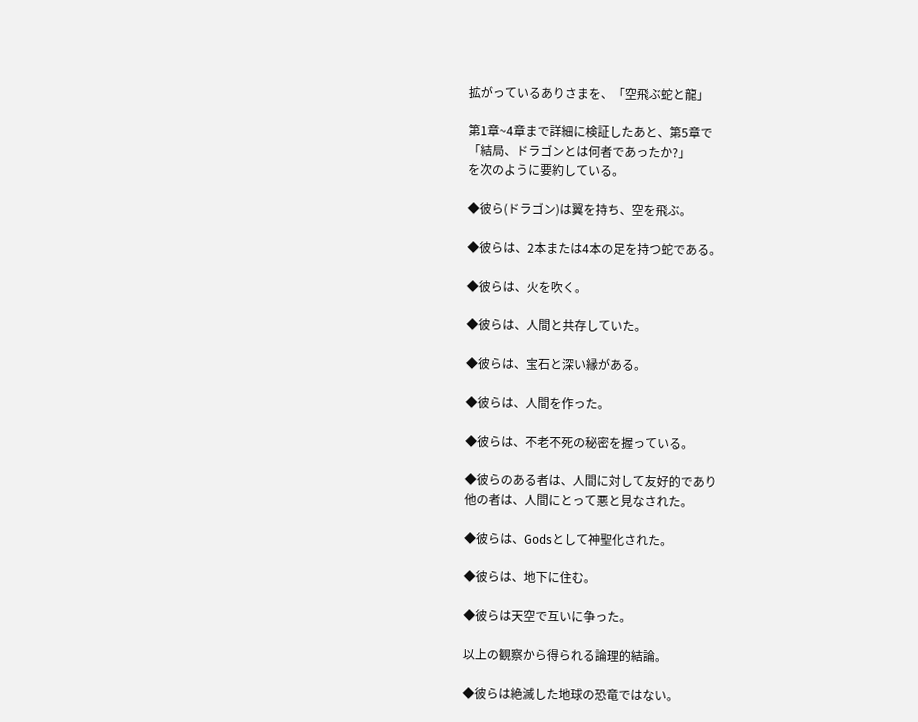拡がっているありさまを、「空飛ぶ蛇と龍」

第1章~4章まで詳細に検証したあと、第5章で
「結局、ドラゴンとは何者であったか?」
を次のように要約している。

◆彼ら(ドラゴン)は翼を持ち、空を飛ぶ。

◆彼らは、2本または4本の足を持つ蛇である。

◆彼らは、火を吹く。

◆彼らは、人間と共存していた。

◆彼らは、宝石と深い縁がある。

◆彼らは、人間を作った。

◆彼らは、不老不死の秘密を握っている。

◆彼らのある者は、人間に対して友好的であり
他の者は、人間にとって悪と見なされた。

◆彼らは、Godsとして神聖化された。

◆彼らは、地下に住む。

◆彼らは天空で互いに争った。

以上の観察から得られる論理的結論。

◆彼らは絶滅した地球の恐竜ではない。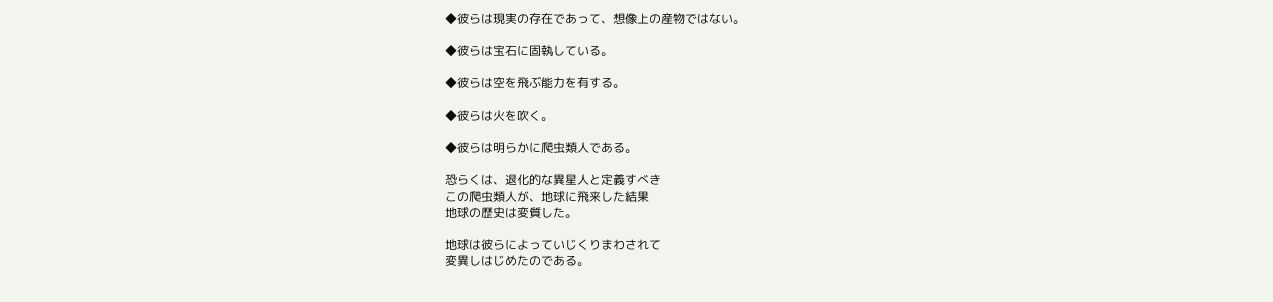◆彼らは現実の存在であって、想像上の産物ではない。

◆彼らは宝石に固執している。

◆彼らは空を飛ぶ能力を有する。

◆彼らは火を吹く。

◆彼らは明らかに爬虫類人である。

恐らくは、退化的な異星人と定義すべき
この爬虫類人が、地球に飛来した結果
地球の歴史は変質した。

地球は彼らによっていじくりまわされて
変異しはじめたのである。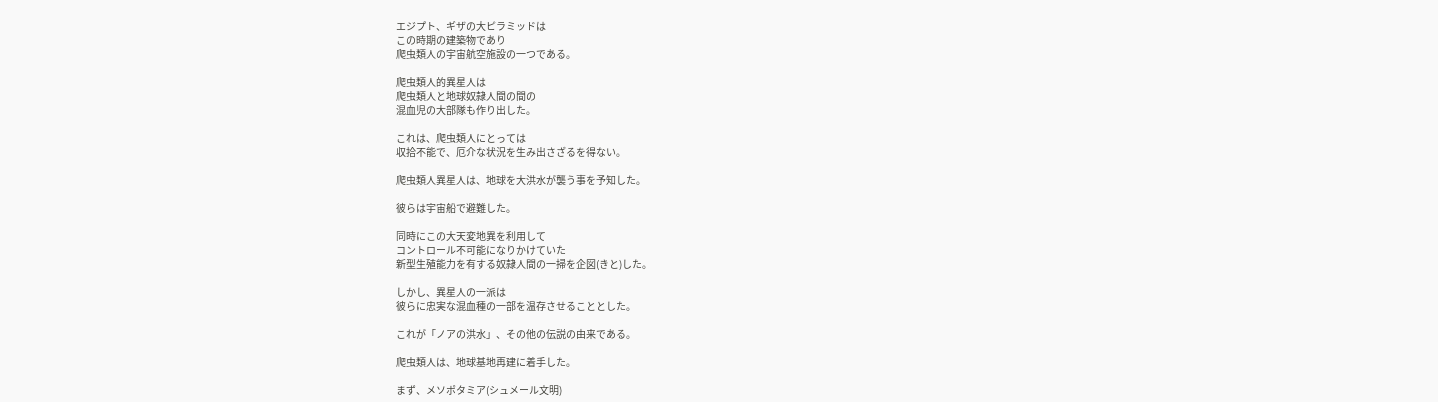エジプト、ギザの大ピラミッドは
この時期の建築物であり
爬虫類人の宇宙航空施設の一つである。

爬虫類人的異星人は
爬虫類人と地球奴隷人間の間の
混血児の大部隊も作り出した。

これは、爬虫類人にとっては
収拾不能で、厄介な状況を生み出さざるを得ない。

爬虫類人異星人は、地球を大洪水が襲う事を予知した。

彼らは宇宙船で避難した。

同時にこの大天変地異を利用して
コントロール不可能になりかけていた
新型生殖能力を有する奴隷人間の一掃を企図(きと)した。

しかし、異星人の一派は
彼らに忠実な混血種の一部を温存させることとした。

これが「ノアの洪水」、その他の伝説の由来である。

爬虫類人は、地球基地再建に着手した。

まず、メソポタミア(シュメール文明)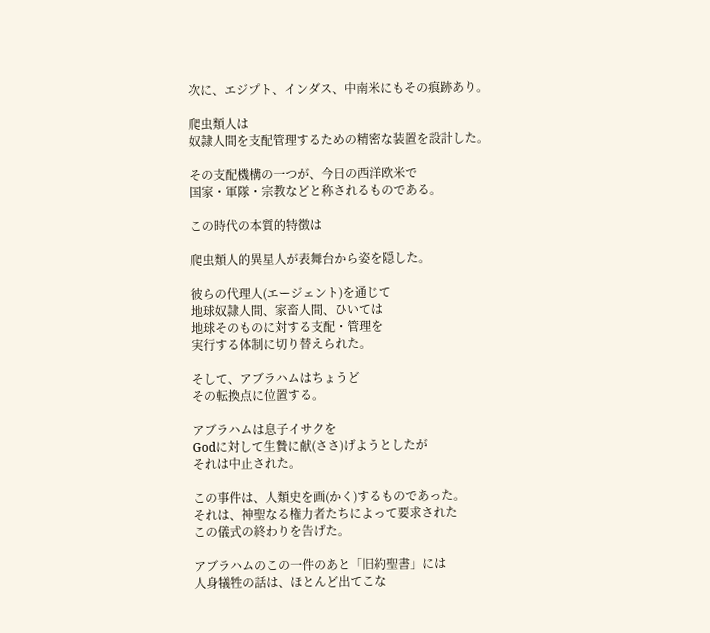次に、エジプト、インダス、中南米にもその痕跡あり。

爬虫類人は
奴隷人間を支配管理するための精密な装置を設計した。

その支配機構の一つが、今日の西洋欧米で
国家・軍隊・宗教などと称されるものである。

この時代の本質的特徴は

爬虫類人的異星人が表舞台から姿を隠した。

彼らの代理人(エージェント)を通じて
地球奴隷人間、家畜人間、ひいては
地球そのものに対する支配・管理を
実行する体制に切り替えられた。

そして、アブラハムはちょうど
その転換点に位置する。

アブラハムは息子イサクを
Godに対して生贄に献(ささ)げようとしたが
それは中止された。

この事件は、人類史を画(かく)するものであった。
それは、神聖なる権力者たちによって要求された
この儀式の終わりを告げた。

アブラハムのこの一件のあと「旧約聖書」には
人身犠牲の話は、ほとんど出てこな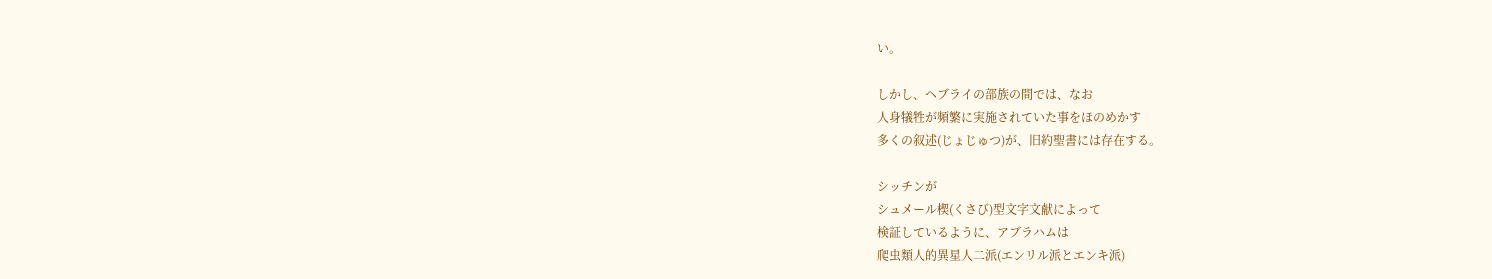い。

しかし、ヘブライの部族の間では、なお
人身犠牲が頻繁に実施されていた事をほのめかす
多くの叙述(じょじゅつ)が、旧約聖書には存在する。

シッチンが
シュメール楔(くさび)型文字文献によって
検証しているように、アブラハムは
爬虫類人的異星人二派(エンリル派とエンキ派)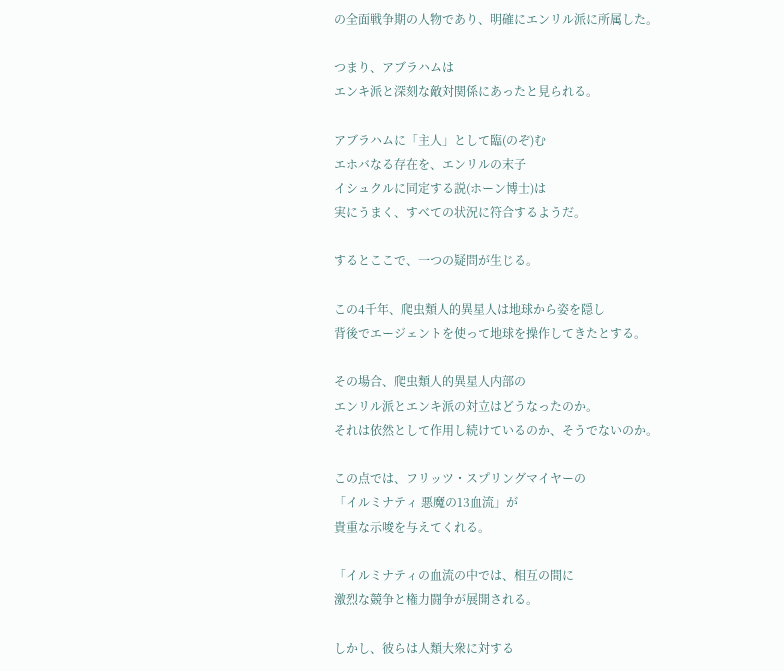の全面戦争期の人物であり、明確にエンリル派に所属した。

つまり、アブラハムは
エンキ派と深刻な敵対関係にあったと見られる。

アブラハムに「主人」として臨(のぞ)む
エホバなる存在を、エンリルの末子
イシュクルに同定する説(ホーン博士)は
実にうまく、すべての状況に符合するようだ。

するとここで、一つの疑問が生じる。

この4千年、爬虫類人的異星人は地球から姿を隠し
背後でエージェントを使って地球を操作してきたとする。

その場合、爬虫類人的異星人内部の
エンリル派とエンキ派の対立はどうなったのか。
それは依然として作用し続けているのか、そうでないのか。

この点では、フリッツ・スプリングマイヤーの
「イルミナティ 悪魔の13血流」が
貴重な示唆を与えてくれる。

「イルミナティの血流の中では、相互の間に
激烈な競争と権力闘争が展開される。

しかし、彼らは人類大衆に対する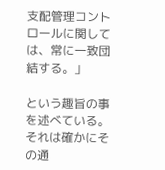支配管理コントロールに関しては、常に一致団結する。」

という趣旨の事を述べている。
それは確かにその通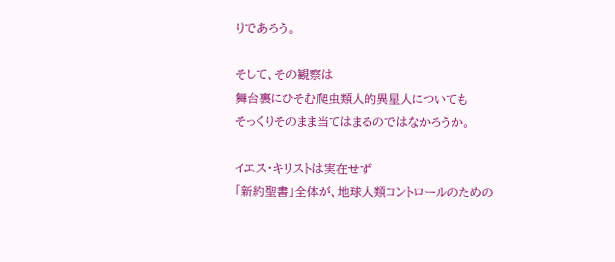りであろう。

そして、その観察は
舞台裏にひそむ爬虫類人的異星人についても
そっくりそのまま当てはまるのではなかろうか。

イエス・キリストは実在せず
「新約聖書」全体が、地球人類コントロールのための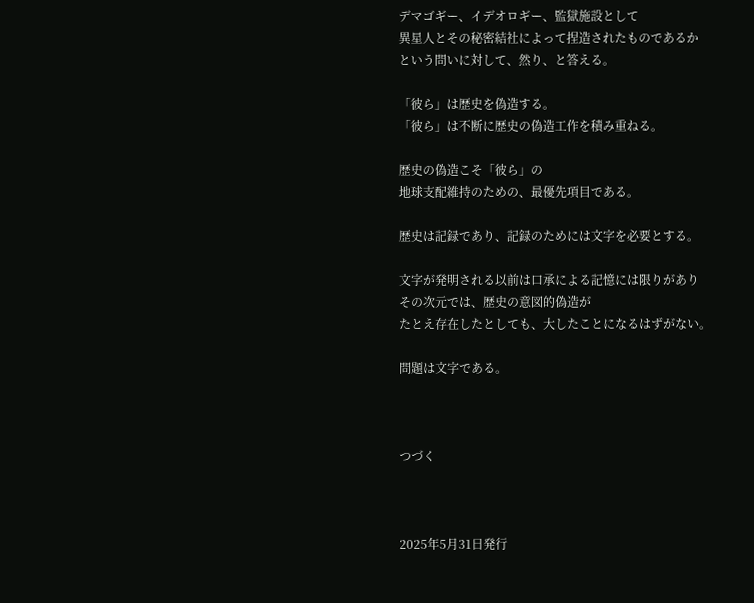デマゴギー、イデオロギー、監獄施設として
異星人とその秘密結社によって捏造されたものであるか
という問いに対して、然り、と答える。

「彼ら」は歴史を偽造する。
「彼ら」は不断に歴史の偽造工作を積み重ねる。

歴史の偽造こそ「彼ら」の
地球支配維持のための、最優先項目である。

歴史は記録であり、記録のためには文字を必要とする。

文字が発明される以前は口承による記憶には限りがあり
その次元では、歴史の意図的偽造が
たとえ存在したとしても、大したことになるはずがない。

問題は文字である。



つづく



2025年5月31日発行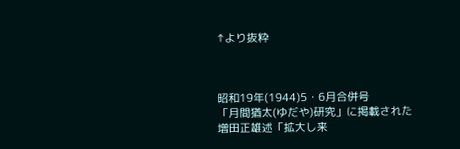↑より抜粋



昭和19年(1944)5・6月合併号
「月間猶太(ゆだや)研究」に掲載された
増田正雄述「拡大し来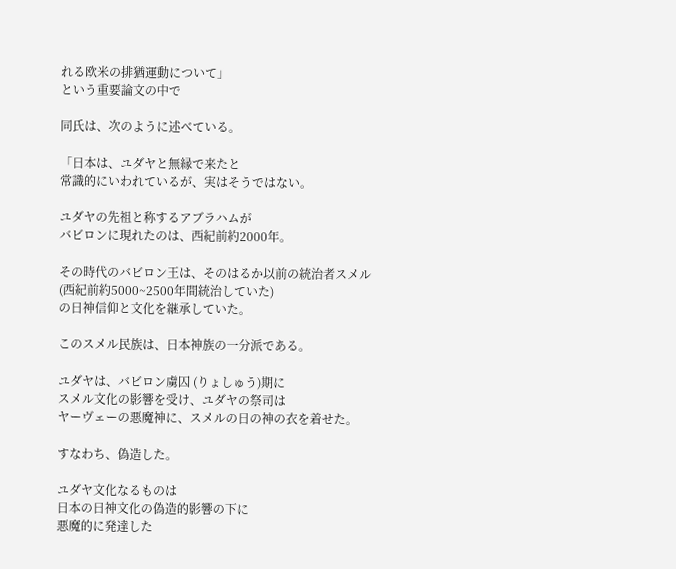れる欧米の排猶運動について」
という重要論文の中で

同氏は、次のように述べている。

「日本は、ユダヤと無縁で来たと
常識的にいわれているが、実はそうではない。

ユダヤの先祖と称するアブラハムが
バビロンに現れたのは、西紀前約2000年。

その時代のバビロン王は、そのはるか以前の統治者スメル
(西紀前約5000~2500年間統治していた)
の日神信仰と文化を継承していた。

このスメル民族は、日本神族の一分派である。

ユダヤは、バビロン虜囚 (りょしゅう)期に
スメル文化の影響を受け、ユダヤの祭司は
ヤーヴェーの悪魔神に、スメルの日の神の衣を着せた。

すなわち、偽造した。

ユダヤ文化なるものは
日本の日神文化の偽造的影響の下に
悪魔的に発達した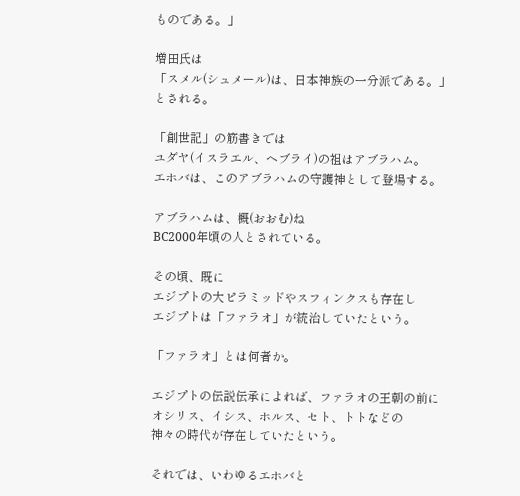ものである。」

増田氏は
「スメル(シュメール)は、日本神族の一分派である。」
とされる。

「創世記」の筋書きでは
ユダヤ(イスラエル、ヘブライ)の祖はアブラハム。
エホバは、このアブラハムの守護神として登場する。

アブラハムは、概(おおむ)ね
BC2000年頃の人とされている。

その頃、既に
エジプトの大ピラミッドやスフィンクスも存在し
エジプトは「ファラオ」が統治していたという。

「ファラオ」とは何者か。

エジプトの伝説伝承によれば、ファラオの王朝の前に
オシリス、イシス、ホルス、セト、トトなどの
神々の時代が存在していたという。

それでは、いわゆるエホバと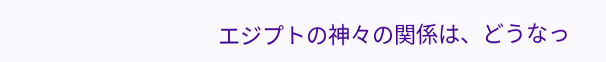エジプトの神々の関係は、どうなっ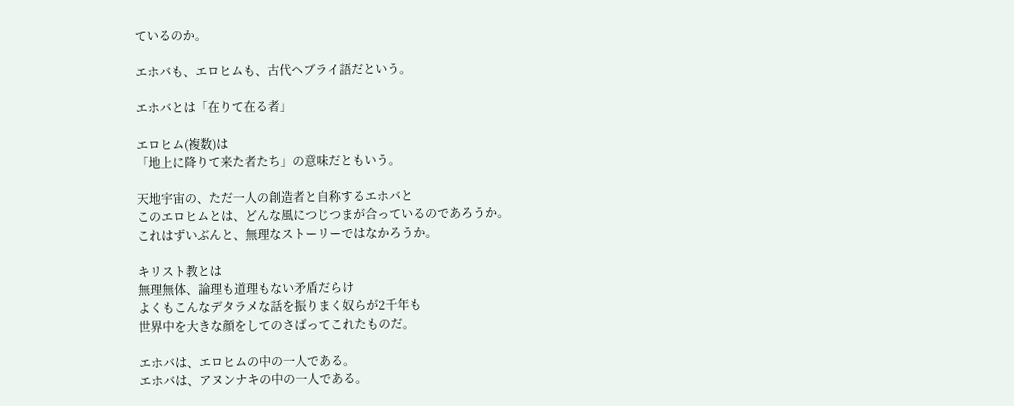ているのか。

エホバも、エロヒムも、古代ヘブライ語だという。

エホバとは「在りて在る者」

エロヒム(複数)は
「地上に降りて来た者たち」の意味だともいう。

天地宇宙の、ただ一人の創造者と自称するエホバと
このエロヒムとは、どんな風につじつまが合っているのであろうか。
これはずいぶんと、無理なストーリーではなかろうか。

キリスト教とは
無理無体、論理も道理もない矛盾だらけ
よくもこんなデタラメな話を振りまく奴らが2千年も
世界中を大きな顔をしてのさばってこれたものだ。

エホバは、エロヒムの中の一人である。
エホバは、アヌンナキの中の一人である。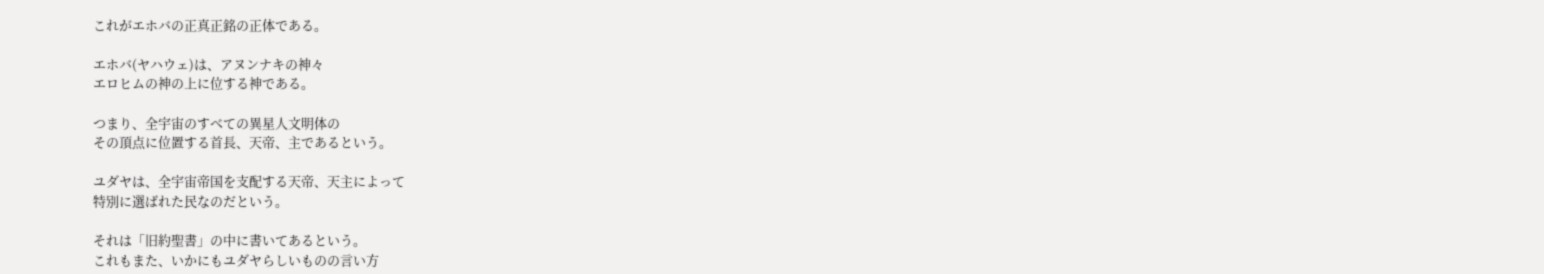これがエホバの正真正銘の正体である。

エホバ(ヤハウェ)は、アヌンナキの神々
エロヒムの神の上に位する神である。

つまり、全宇宙のすべての異星人文明体の
その頂点に位置する首長、天帝、主であるという。

ユダヤは、全宇宙帝国を支配する天帝、天主によって
特別に選ばれた民なのだという。

それは「旧約聖書」の中に書いてあるという。
これもまた、いかにもユダヤらしいものの言い方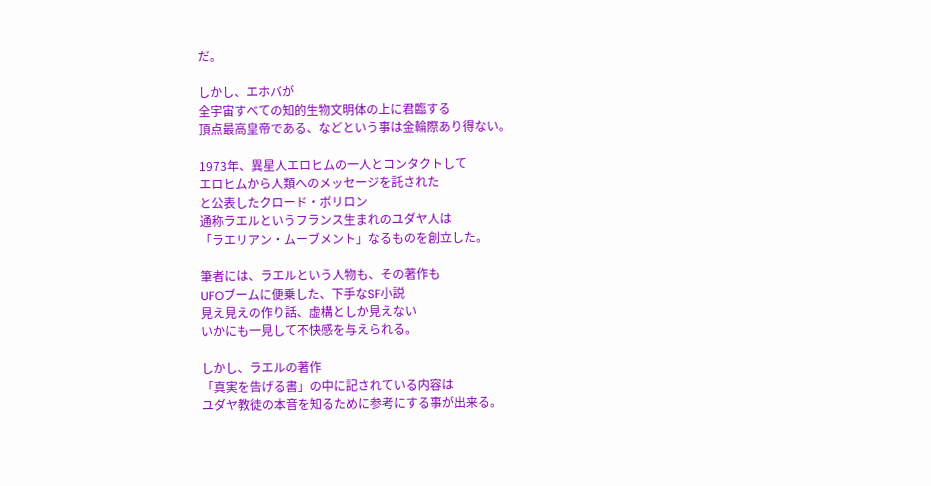だ。

しかし、エホバが
全宇宙すべての知的生物文明体の上に君臨する
頂点最高皇帝である、などという事は金輪際あり得ない。

1973年、異星人エロヒムの一人とコンタクトして
エロヒムから人類へのメッセージを託された
と公表したクロード・ボリロン
通称ラエルというフランス生まれのユダヤ人は
「ラエリアン・ムーブメント」なるものを創立した。

筆者には、ラエルという人物も、その著作も
UFOブームに便乗した、下手なSF小説
見え見えの作り話、虚構としか見えない
いかにも一見して不快感を与えられる。

しかし、ラエルの著作
「真実を告げる書」の中に記されている内容は
ユダヤ教徒の本音を知るために参考にする事が出来る。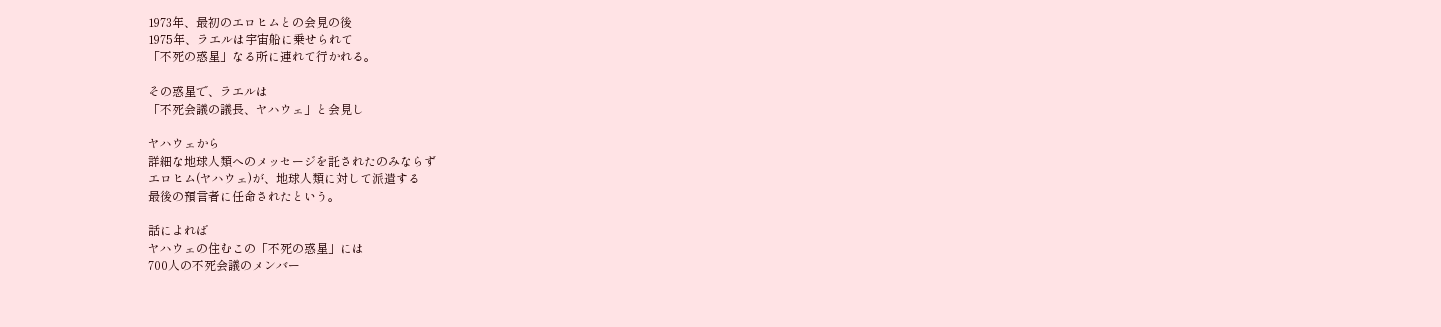1973年、最初のエロヒムとの会見の後
1975年、ラエルは宇宙船に乗せられて
「不死の惑星」なる所に連れて行かれる。

その惑星で、ラエルは
「不死会議の議長、ヤハウェ」と会見し

ヤハウェから
詳細な地球人類へのメッセージを託されたのみならず
エロヒム(ヤハウェ)が、地球人類に対して派遣する
最後の預言者に任命されたという。

話によれば
ヤハウェの住むこの「不死の惑星」には
700人の不死会議のメンバー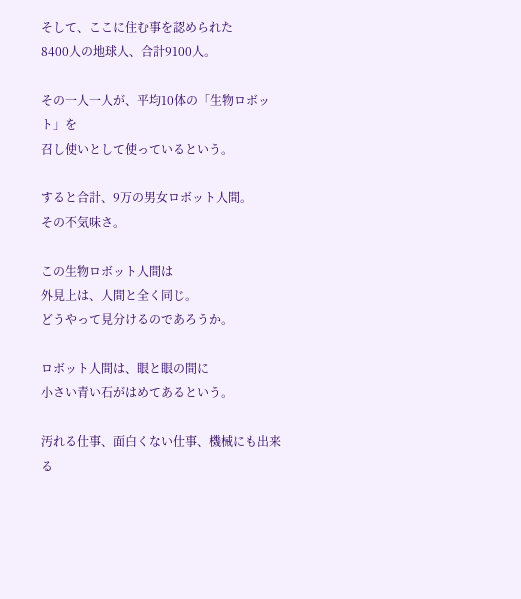そして、ここに住む事を認められた
8400人の地球人、合計9100人。

その一人一人が、平均10体の「生物ロボット」を
召し使いとして使っているという。

すると合計、9万の男女ロボット人間。
その不気味さ。

この生物ロボット人間は
外見上は、人間と全く同じ。
どうやって見分けるのであろうか。

ロボット人間は、眼と眼の間に
小さい青い石がはめてあるという。

汚れる仕事、面白くない仕事、機械にも出来る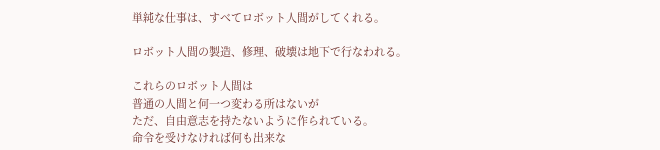単純な仕事は、すべてロボット人間がしてくれる。

ロボット人間の製造、修理、破壊は地下で行なわれる。

これらのロボット人間は
普通の人間と何一つ変わる所はないが
ただ、自由意志を持たないように作られている。
命令を受けなければ何も出来な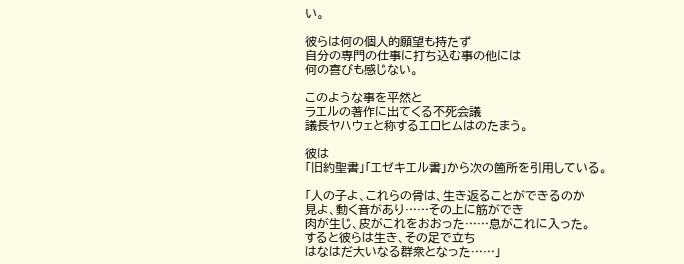い。

彼らは何の個人的願望も持たず
自分の専門の仕事に打ち込む事の他には
何の喜びも感じない。

このような事を平然と
ラエルの著作に出てくる不死会議
議長ヤハウェと称するエロヒムはのたまう。

彼は
「旧約聖書」「エゼキエル書」から次の箇所を引用している。

「人の子よ、これらの骨は、生き返ることができるのか
見よ、動く音があり……その上に筋ができ
肉が生じ、皮がこれをおおった……息がこれに入った。
すると彼らは生き、その足で立ち
はなはだ大いなる群衆となった……」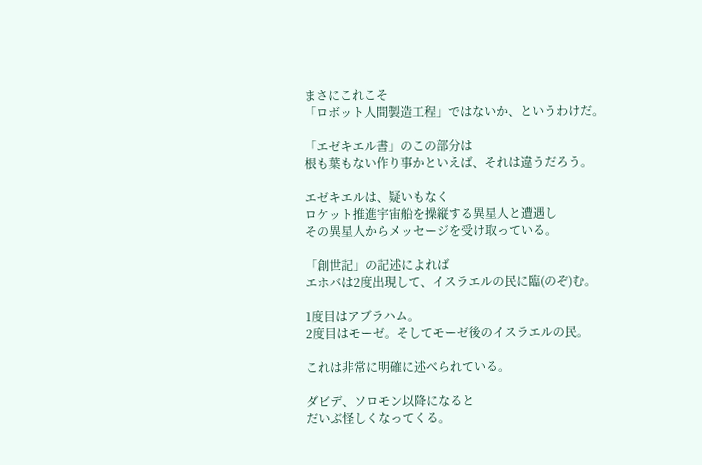まさにこれこそ
「ロボット人間製造工程」ではないか、というわけだ。

「エゼキエル書」のこの部分は
根も葉もない作り事かといえば、それは違うだろう。

エゼキエルは、疑いもなく
ロケット推進宇宙船を操縦する異星人と遭遇し
その異星人からメッセージを受け取っている。

「創世記」の記述によれば
エホバは2度出現して、イスラエルの民に臨(のぞ)む。

1度目はアブラハム。
2度目はモーゼ。そしてモーゼ後のイスラエルの民。

これは非常に明確に述べられている。

ダビデ、ソロモン以降になると
だいぶ怪しくなってくる。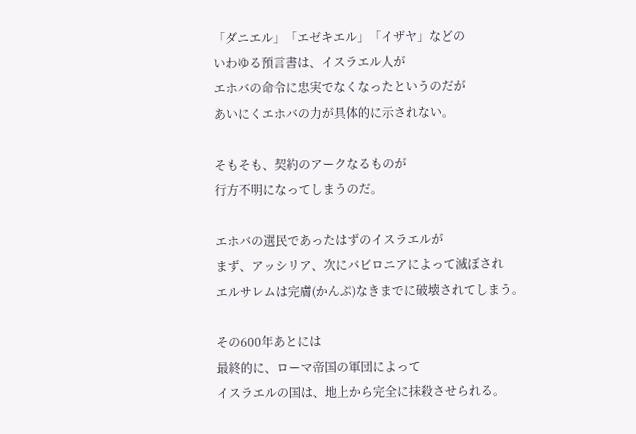「ダニエル」「エゼキエル」「イザヤ」などの
いわゆる預言書は、イスラエル人が
エホバの命令に忠実でなくなったというのだが
あいにくエホバの力が具体的に示されない。

そもそも、契約のアークなるものが
行方不明になってしまうのだ。

エホバの選民であったはずのイスラエルが
まず、アッシリア、次にバビロニアによって滅ぼされ
エルサレムは完膚(かんぷ)なきまでに破壊されてしまう。

その600年あとには
最終的に、ローマ帝国の軍団によって
イスラエルの国は、地上から完全に抹殺させられる。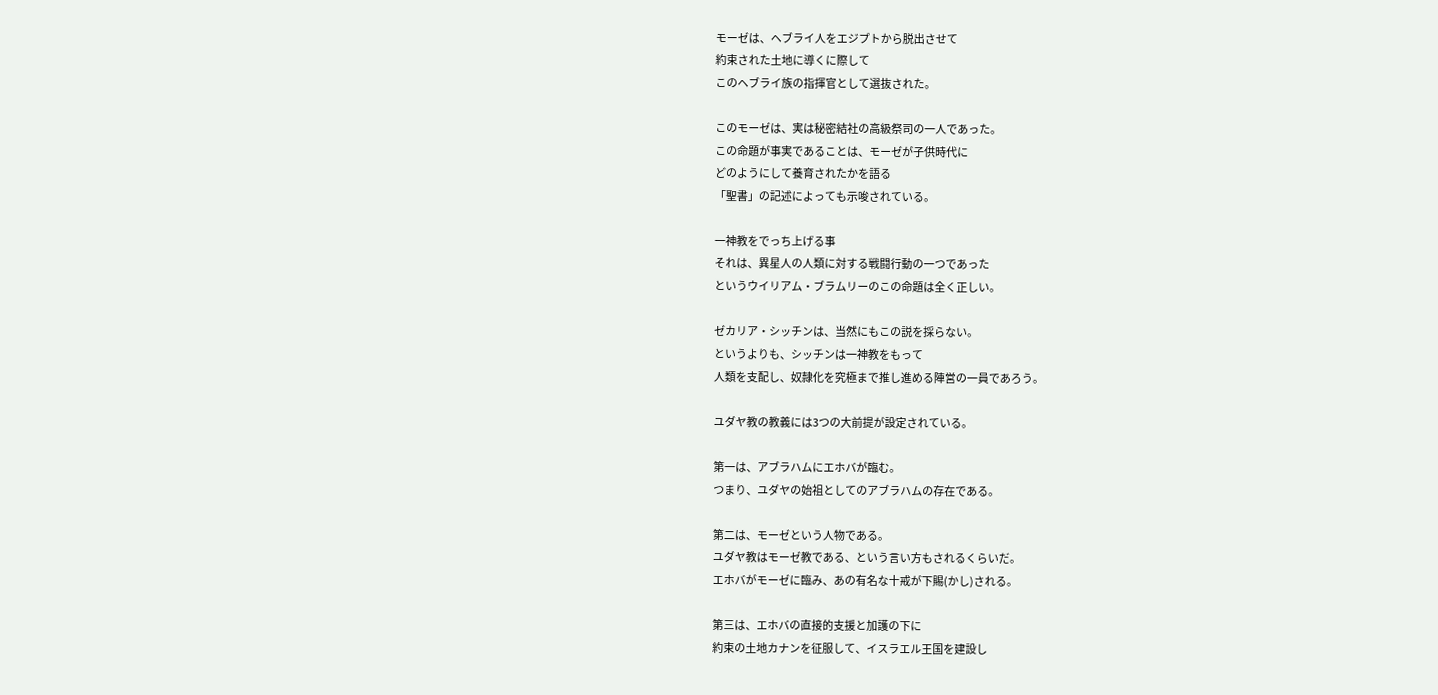モーゼは、ヘブライ人をエジプトから脱出させて
約束された土地に導くに際して
このヘブライ族の指揮官として選抜された。

このモーゼは、実は秘密結社の高級祭司の一人であった。
この命題が事実であることは、モーゼが子供時代に
どのようにして養育されたかを語る
「聖書」の記述によっても示唆されている。

一神教をでっち上げる事
それは、異星人の人類に対する戦闘行動の一つであった
というウイリアム・ブラムリーのこの命題は全く正しい。

ゼカリア・シッチンは、当然にもこの説を採らない。
というよりも、シッチンは一神教をもって
人類を支配し、奴隷化を究極まで推し進める陣営の一員であろう。

ユダヤ教の教義には3つの大前提が設定されている。

第一は、アブラハムにエホバが臨む。
つまり、ユダヤの始祖としてのアブラハムの存在である。

第二は、モーゼという人物である。
ユダヤ教はモーゼ教である、という言い方もされるくらいだ。
エホバがモーゼに臨み、あの有名な十戒が下賜(かし)される。

第三は、エホバの直接的支援と加護の下に
約束の土地カナンを征服して、イスラエル王国を建設し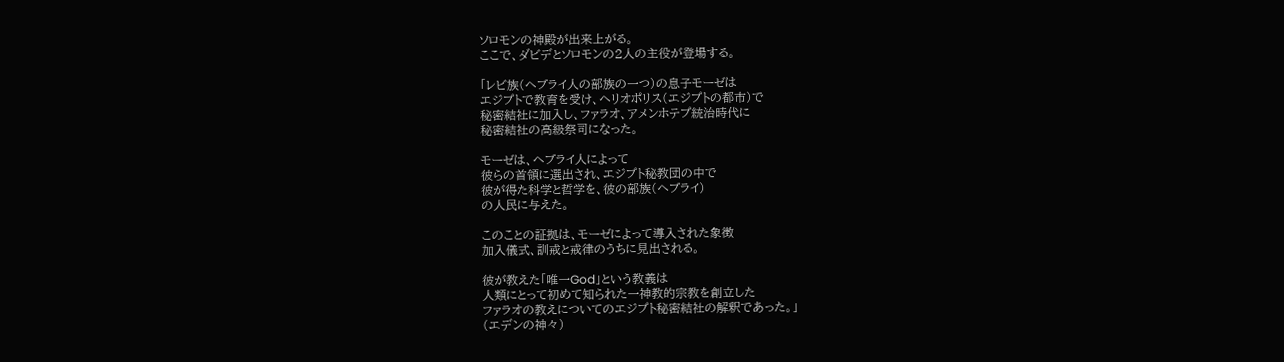ソロモンの神殿が出来上がる。
ここで、ダビデとソロモンの2人の主役が登場する。

「レビ族(ヘブライ人の部族の一つ)の息子モーゼは
エジプトで教育を受け、ヘリオポリス(エジプトの都市)で
秘密結社に加入し、ファラオ、アメンホテプ統治時代に
秘密結社の高級祭司になった。

モーゼは、ヘブライ人によって
彼らの首領に選出され、エジプト秘教団の中で
彼が得た科学と哲学を、彼の部族(ヘブライ)
の人民に与えた。

このことの証拠は、モーゼによって導入された象徴
加入儀式、訓戒と戒律のうちに見出される。

彼が教えた「唯一God」という教義は
人類にとって初めて知られた一神教的宗教を創立した
ファラオの教えについてのエジプト秘密結社の解釈であった。」
(エデンの神々)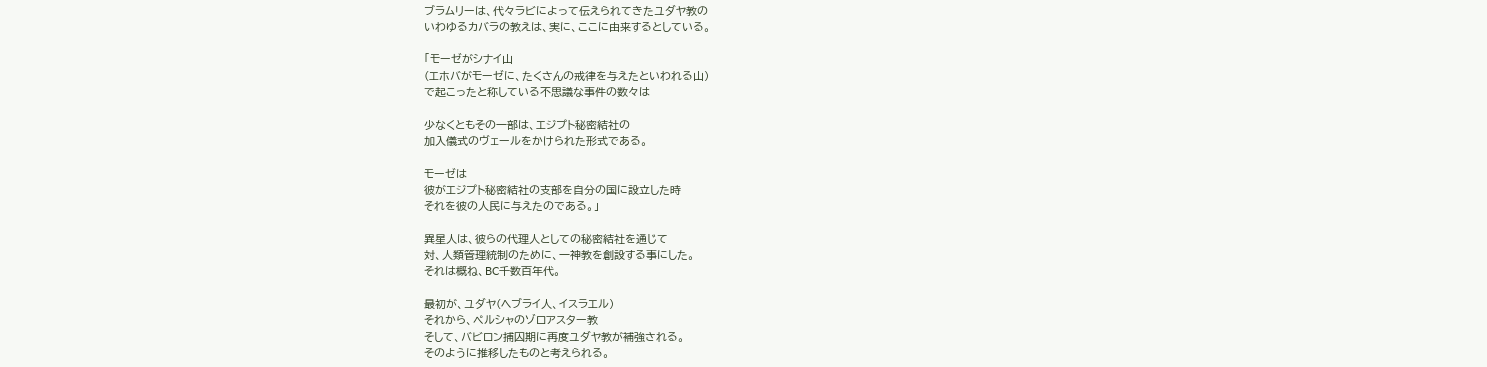ブラムリーは、代々ラビによって伝えられてきたユダヤ教の
いわゆるカバラの教えは、実に、ここに由来するとしている。

「モーゼがシナイ山
(エホバがモーゼに、たくさんの戒律を与えたといわれる山)
で起こったと称している不思議な事件の数々は

少なくともその一部は、エジプト秘密結社の
加入儀式のヴェールをかけられた形式である。

モーゼは
彼がエジプト秘密結社の支部を自分の国に設立した時
それを彼の人民に与えたのである。」

異星人は、彼らの代理人としての秘密結社を通じて
対、人類管理統制のために、一神教を創設する事にした。
それは概ね、BC千数百年代。

最初が、ユダヤ(ヘブライ人、イスラエル)
それから、ペルシャのゾロアスター教
そして、バビロン捕囚期に再度ユダヤ教が補強される。
そのように推移したものと考えられる。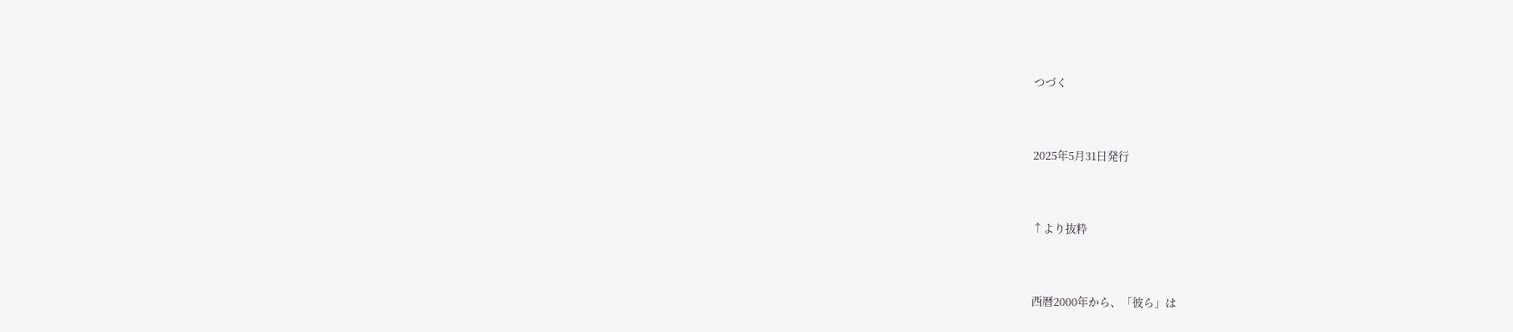つづく



2025年5月31日発行



↑より抜粋



西暦2000年から、「彼ら」は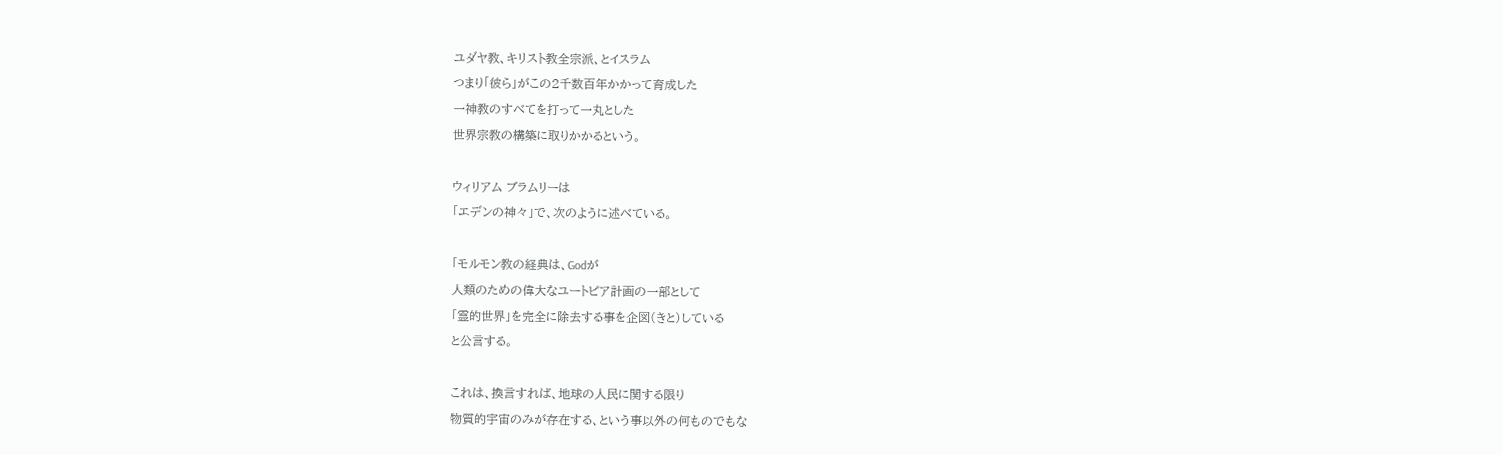ユダヤ教、キリスト教全宗派、とイスラム
つまり「彼ら」がこの2千数百年かかって育成した
一神教のすべてを打って一丸とした
世界宗教の構築に取りかかるという。

ウィリアム ブラムリーは
「エデンの神々」で、次のように述べている。

「モルモン教の経典は、Godが
人類のための偉大なユートピア計画の一部として
「霊的世界」を完全に除去する事を企図(きと)している
と公言する。

これは、換言すれば、地球の人民に関する限り
物質的宇宙のみが存在する、という事以外の何ものでもな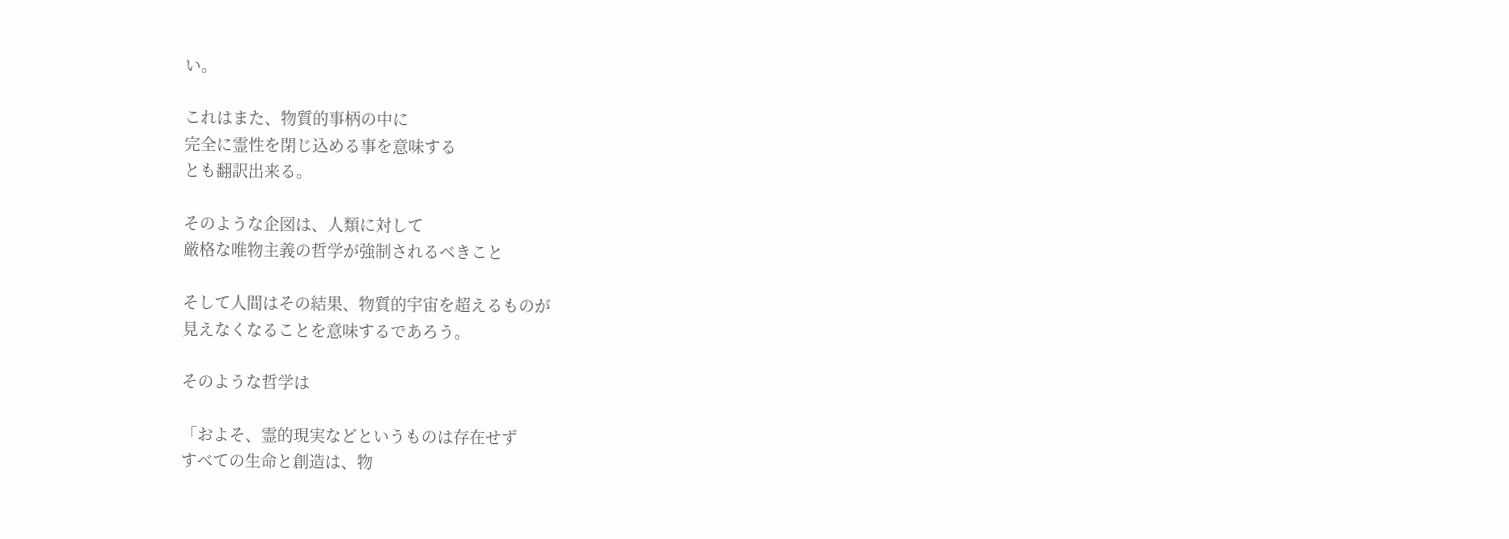い。

これはまた、物質的事柄の中に
完全に霊性を閉じ込める事を意味する
とも翻訳出来る。

そのような企図は、人類に対して
厳格な唯物主義の哲学が強制されるべきこと

そして人間はその結果、物質的宇宙を超えるものが
見えなくなることを意味するであろう。

そのような哲学は

「およそ、霊的現実などというものは存在せず
すべての生命と創造は、物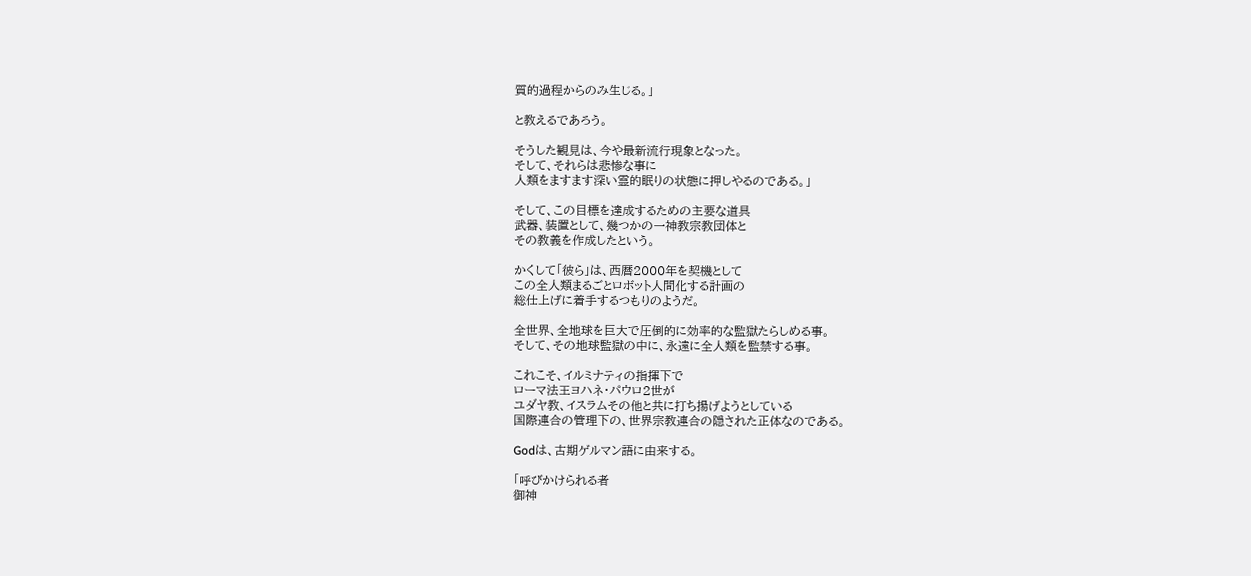質的過程からのみ生じる。」

と教えるであろう。

そうした観見は、今や最新流行現象となった。
そして、それらは悲惨な事に
人類をますます深い霊的眠りの状態に押しやるのである。」

そして、この目標を達成するための主要な道具
武器、装置として、幾つかの一神教宗教団体と
その教義を作成したという。

かくして「彼ら」は、西暦2000年を契機として
この全人類まるごとロボット人間化する計画の
総仕上げに着手するつもりのようだ。

全世界、全地球を巨大で圧倒的に効率的な監獄たらしめる事。
そして、その地球監獄の中に、永遠に全人類を監禁する事。

これこそ、イルミナティの指揮下で
ローマ法王ヨハネ・パウロ2世が
ユダヤ教、イスラムその他と共に打ち揚げようとしている
国際連合の管理下の、世界宗教連合の隠された正体なのである。

Godは、古期ゲルマン語に由来する。

「呼びかけられる者
御神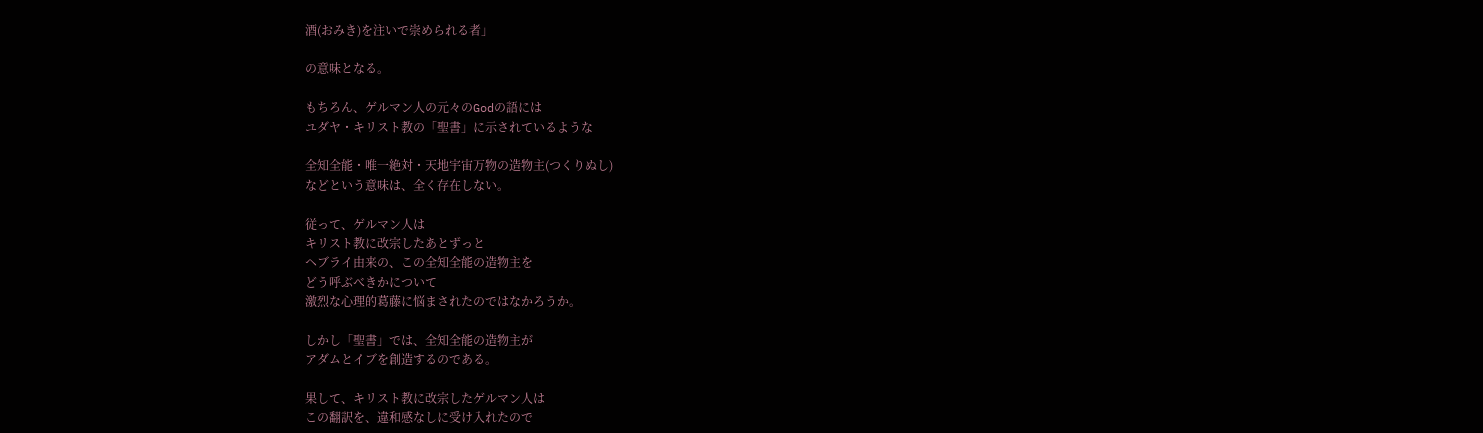酒(おみき)を注いで崇められる者」

の意味となる。

もちろん、ゲルマン人の元々のGodの語には
ユダヤ・キリスト教の「聖書」に示されているような

全知全能・唯一絶対・天地宇宙万物の造物主(つくりぬし)
などという意味は、全く存在しない。

従って、ゲルマン人は
キリスト教に改宗したあとずっと
ヘブライ由来の、この全知全能の造物主を
どう呼ぶべきかについて
激烈な心理的葛藤に悩まされたのではなかろうか。

しかし「聖書」では、全知全能の造物主が
アダムとイブを創造するのである。

果して、キリスト教に改宗したゲルマン人は
この翻訳を、違和感なしに受け入れたので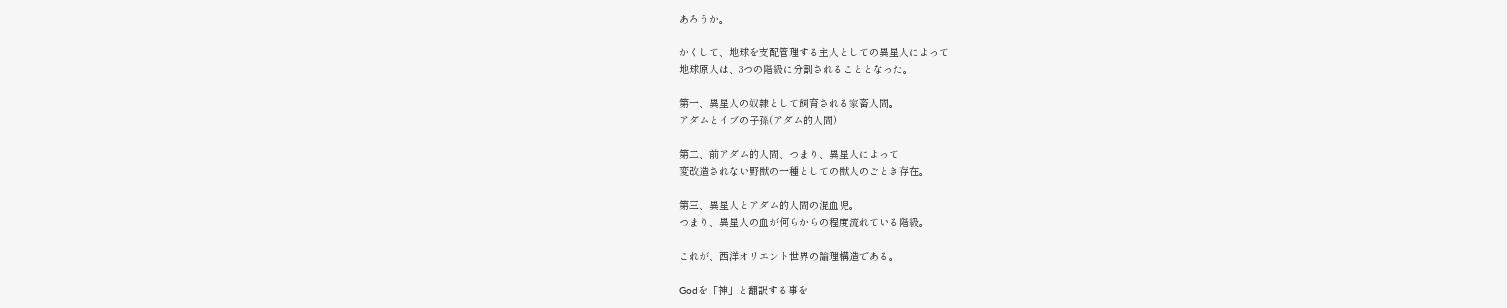あろうか。

かくして、地球を支配管理する主人としての異星人によって
地球原人は、3つの階級に分割されることとなった。

第一、異星人の奴隷として飼育される家畜人間。
アダムとイブの子孫(アダム的人間)

第二、前アダム的人間、つまり、異星人によって
変改造されない野獣の一種としての獣人のごとき存在。

第三、異星人とアダム的人間の混血児。
つまり、異星人の血が何らからの程度流れている階級。

これが、西洋オリエント世界の論理構造である。

Godを「神」と翻訳する事を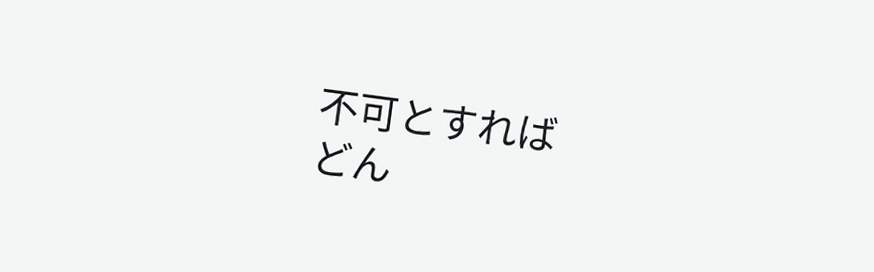不可とすれば
どん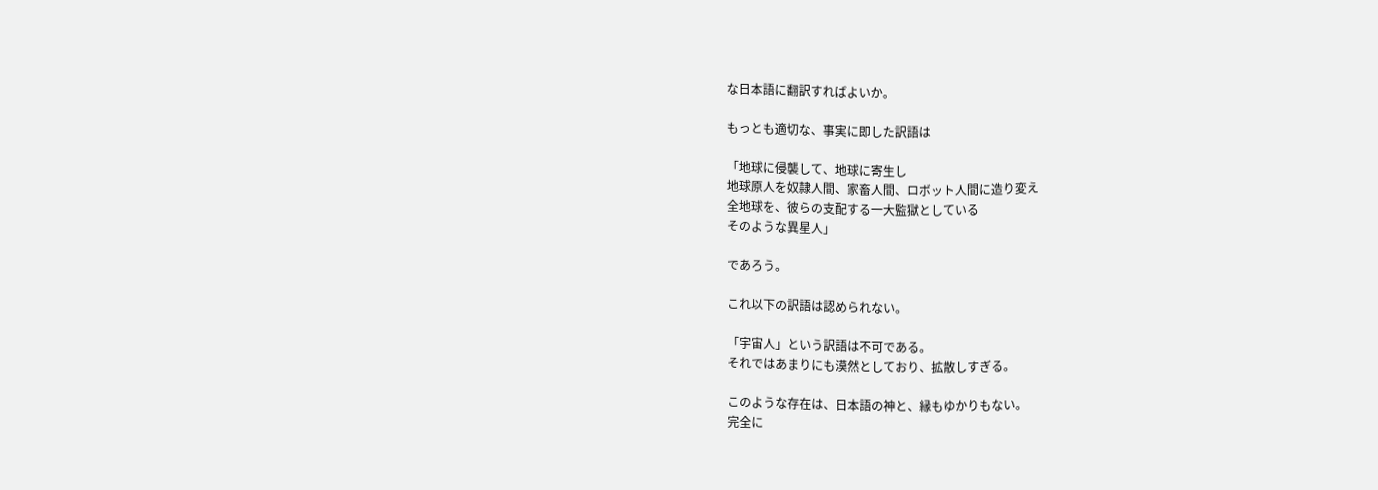な日本語に翻訳すればよいか。

もっとも適切な、事実に即した訳語は

「地球に侵襲して、地球に寄生し
地球原人を奴隷人間、家畜人間、ロボット人間に造り変え
全地球を、彼らの支配する一大監獄としている
そのような異星人」

であろう。

これ以下の訳語は認められない。

「宇宙人」という訳語は不可である。
それではあまりにも漠然としており、拡散しすぎる。

このような存在は、日本語の神と、縁もゆかりもない。
完全に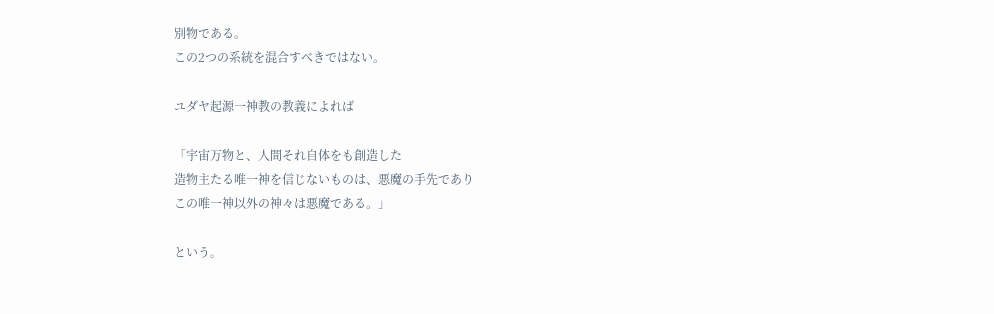別物である。
この2つの系統を混合すべきではない。

ユダヤ起源一神教の教義によれば

「宇宙万物と、人間それ自体をも創造した
造物主たる唯一神を信じないものは、悪魔の手先であり
この唯一神以外の神々は悪魔である。」

という。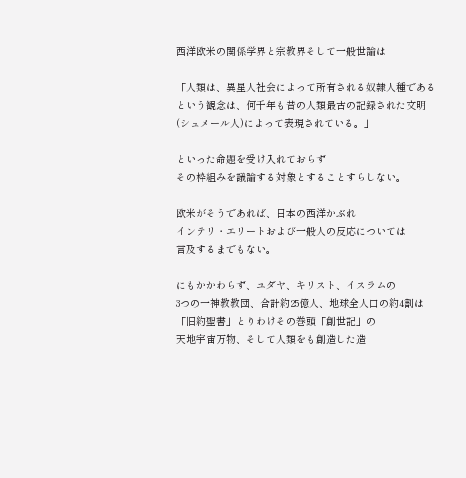西洋欧米の関係学界と宗教界そして一般世論は

「人類は、異星人社会によって所有される奴隷人種である
という観念は、何千年も昔の人類最古の記録された文明
(シュメール人)によって表現されている。」

といった命題を受け入れておらず
その枠組みを議論する対象とすることすらしない。

欧米がそうであれば、日本の西洋かぶれ
インテリ・エリートおよび一般人の反応については
言及するまでもない。

にもかかわらず、ユダヤ、キリスト、イスラムの
3つの一神教教団、合計約25億人、地球全人口の約4割は
「旧約聖書」とりわけその巻頭「創世記」の
天地宇宙万物、そして人類をも創造した造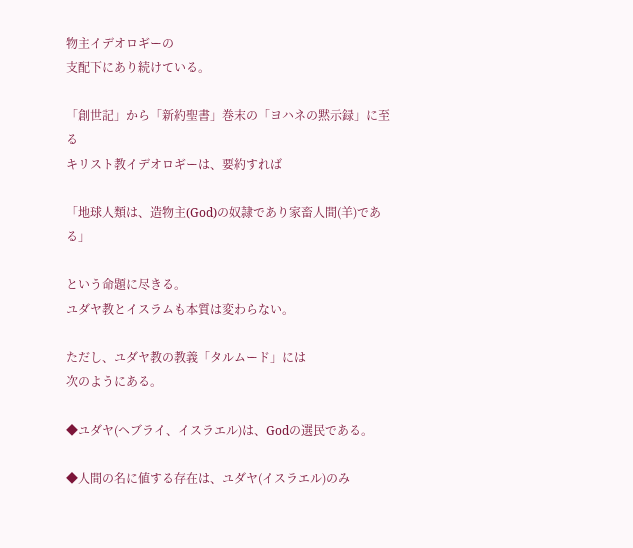物主イデオロギーの
支配下にあり続けている。

「創世記」から「新約聖書」巻末の「ヨハネの黙示録」に至る
キリスト教イデオロギーは、要約すれば

「地球人類は、造物主(God)の奴隷であり家畜人間(羊)である」

という命題に尽きる。
ユダヤ教とイスラムも本質は変わらない。

ただし、ユダヤ教の教義「タルムード」には
次のようにある。

◆ユダヤ(ヘブライ、イスラエル)は、Godの選民である。

◆人間の名に値する存在は、ユダヤ(イスラエル)のみ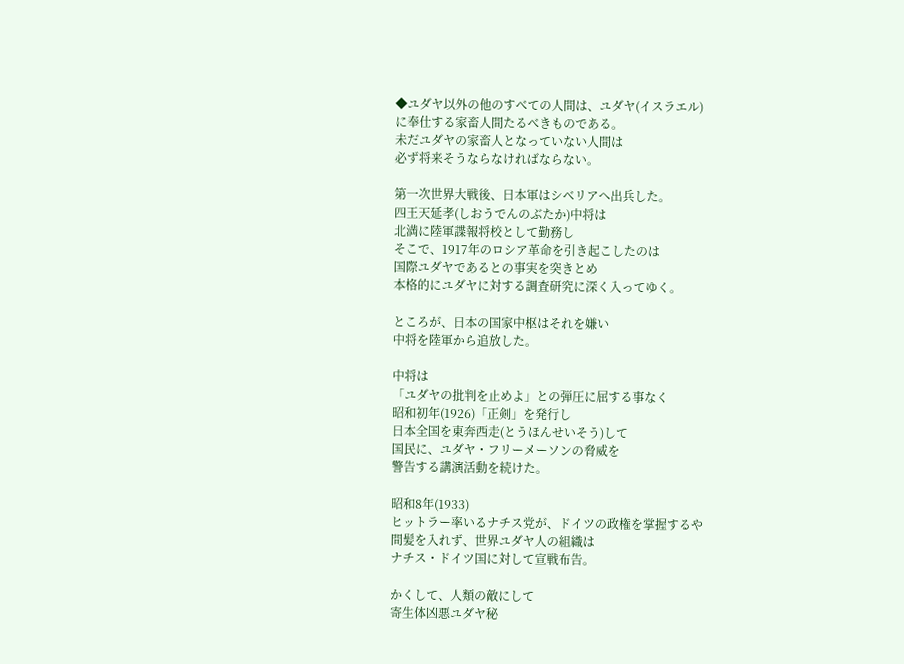◆ユダヤ以外の他のすべての人間は、ユダヤ(イスラエル)
に奉仕する家畜人間たるべきものである。
未だユダヤの家畜人となっていない人間は
必ず将来そうならなければならない。

第一次世界大戦後、日本軍はシベリアへ出兵した。
四王天延孝(しおうでんのぶたか)中将は
北満に陸軍諜報将校として勤務し
そこで、1917年のロシア革命を引き起こしたのは
国際ユダヤであるとの事実を突きとめ
本格的にユダヤに対する調査研究に深く入ってゆく。

ところが、日本の国家中枢はそれを嫌い
中将を陸軍から追放した。

中将は
「ユダヤの批判を止めよ」との弾圧に屈する事なく
昭和初年(1926)「正剣」を発行し
日本全国を東奔西走(とうほんせいそう)して
国民に、ユダヤ・フリーメーソンの脅威を
警告する講演活動を続けた。

昭和8年(1933)
ヒットラー率いるナチス党が、ドイツの政権を掌握するや
間髪を入れず、世界ユダヤ人の組織は
ナチス・ドイツ国に対して宣戦布告。

かくして、人類の敵にして
寄生体凶悪ユダヤ秘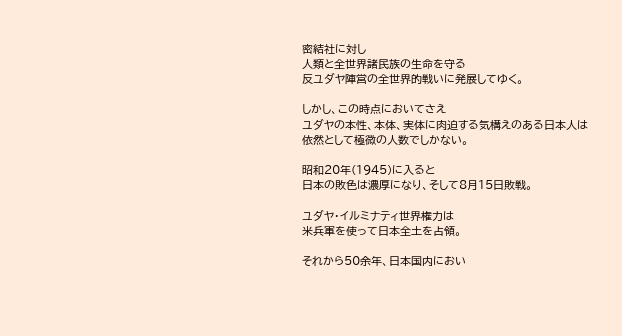密結社に対し
人類と全世界諸民族の生命を守る
反ユダヤ陣営の全世界的戦いに発展してゆく。

しかし、この時点においてさえ
ユダヤの本性、本体、実体に肉迫する気構えのある日本人は
依然として極微の人数でしかない。

昭和20年(1945)に入ると
日本の敗色は濃厚になり、そして8月15日敗戦。

ユダヤ・イルミナティ世界権力は
米兵軍を使って日本全土を占領。

それから50余年、日本国内におい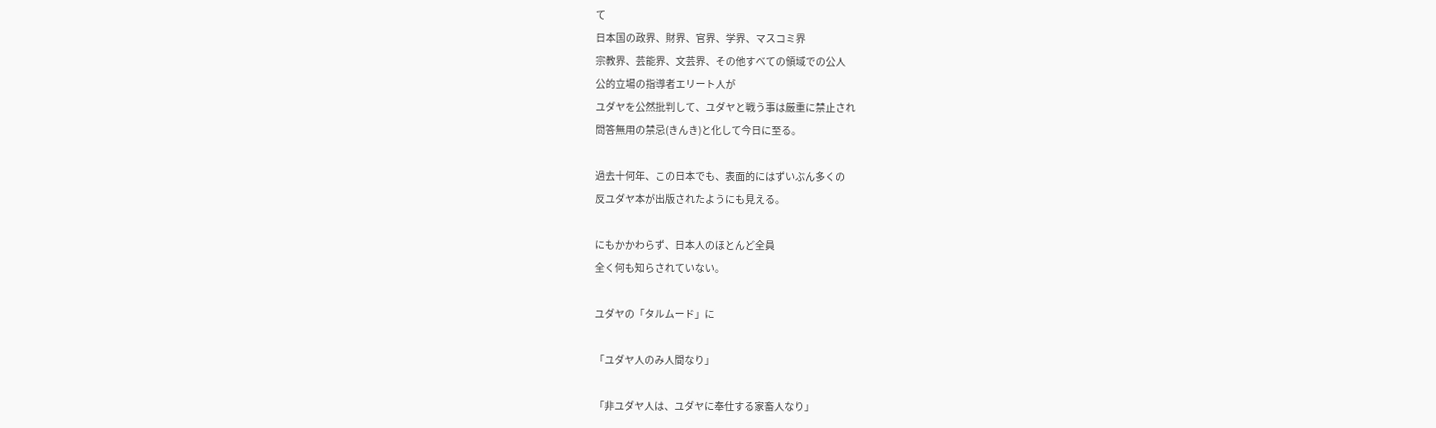て
日本国の政界、財界、官界、学界、マスコミ界
宗教界、芸能界、文芸界、その他すべての領域での公人
公的立場の指導者エリート人が
ユダヤを公然批判して、ユダヤと戦う事は厳重に禁止され
問答無用の禁忌(きんき)と化して今日に至る。

過去十何年、この日本でも、表面的にはずいぶん多くの
反ユダヤ本が出版されたようにも見える。

にもかかわらず、日本人のほとんど全員
全く何も知らされていない。

ユダヤの「タルムード」に

「ユダヤ人のみ人間なり」

「非ユダヤ人は、ユダヤに奉仕する家畜人なり」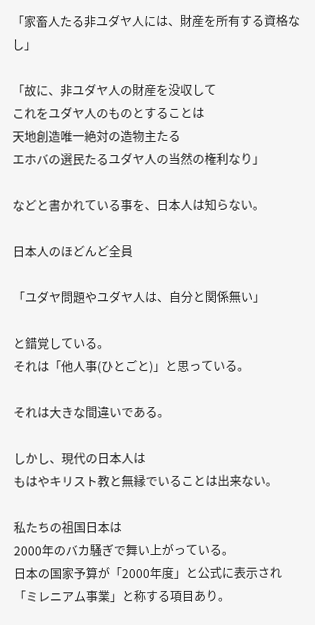「家畜人たる非ユダヤ人には、財産を所有する資格なし」

「故に、非ユダヤ人の財産を没収して
これをユダヤ人のものとすることは
天地創造唯一絶対の造物主たる
エホバの選民たるユダヤ人の当然の権利なり」

などと書かれている事を、日本人は知らない。

日本人のほどんど全員

「ユダヤ問題やユダヤ人は、自分と関係無い」

と錯覚している。
それは「他人事(ひとごと)」と思っている。

それは大きな間違いである。

しかし、現代の日本人は
もはやキリスト教と無縁でいることは出来ない。

私たちの祖国日本は
2000年のバカ騒ぎで舞い上がっている。
日本の国家予算が「2000年度」と公式に表示され
「ミレニアム事業」と称する項目あり。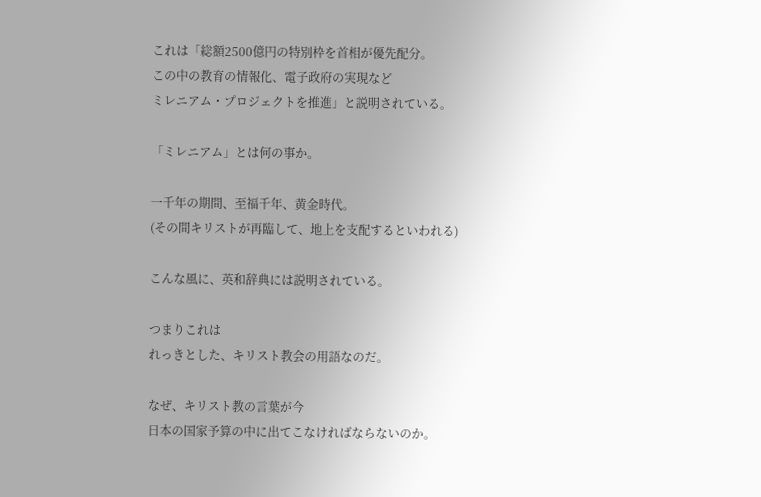これは「総額2500億円の特別枠を首相が優先配分。
この中の教育の情報化、電子政府の実現など
ミレニアム・プロジェクトを推進」と説明されている。

「ミレニアム」とは何の事か。

一千年の期間、至福千年、黄金時代。
(その間キリストが再臨して、地上を支配するといわれる)

こんな風に、英和辞典には説明されている。

つまりこれは
れっきとした、キリスト教会の用語なのだ。

なぜ、キリスト教の言葉が今
日本の国家予算の中に出てこなければならないのか。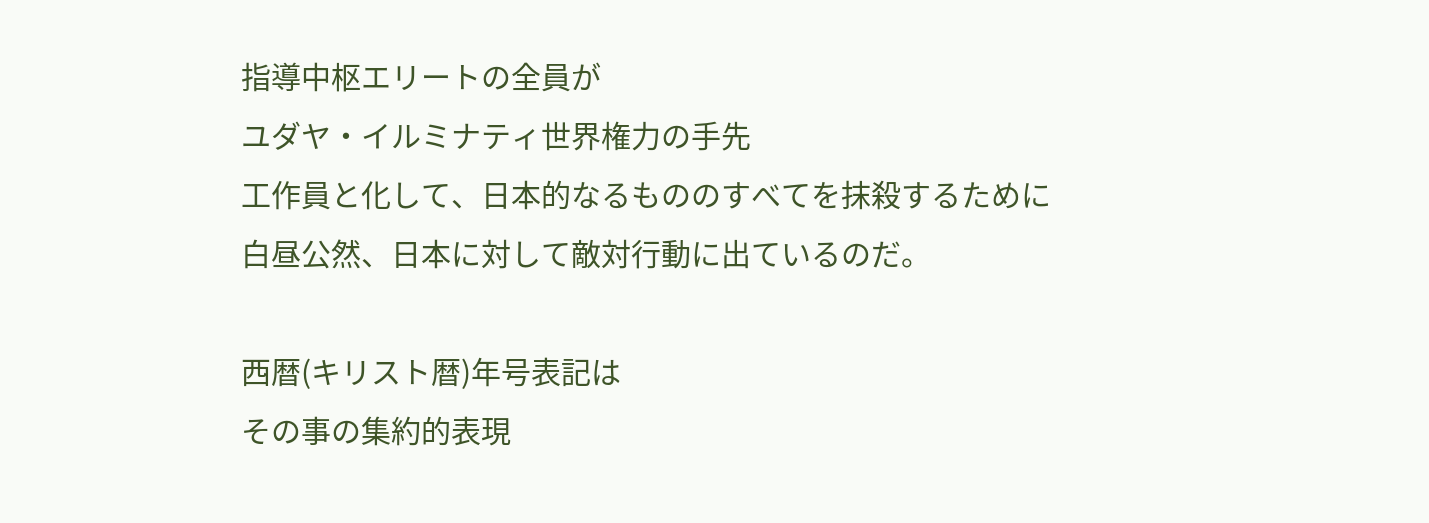指導中枢エリートの全員が
ユダヤ・イルミナティ世界権力の手先
工作員と化して、日本的なるもののすべてを抹殺するために
白昼公然、日本に対して敵対行動に出ているのだ。

西暦(キリスト暦)年号表記は
その事の集約的表現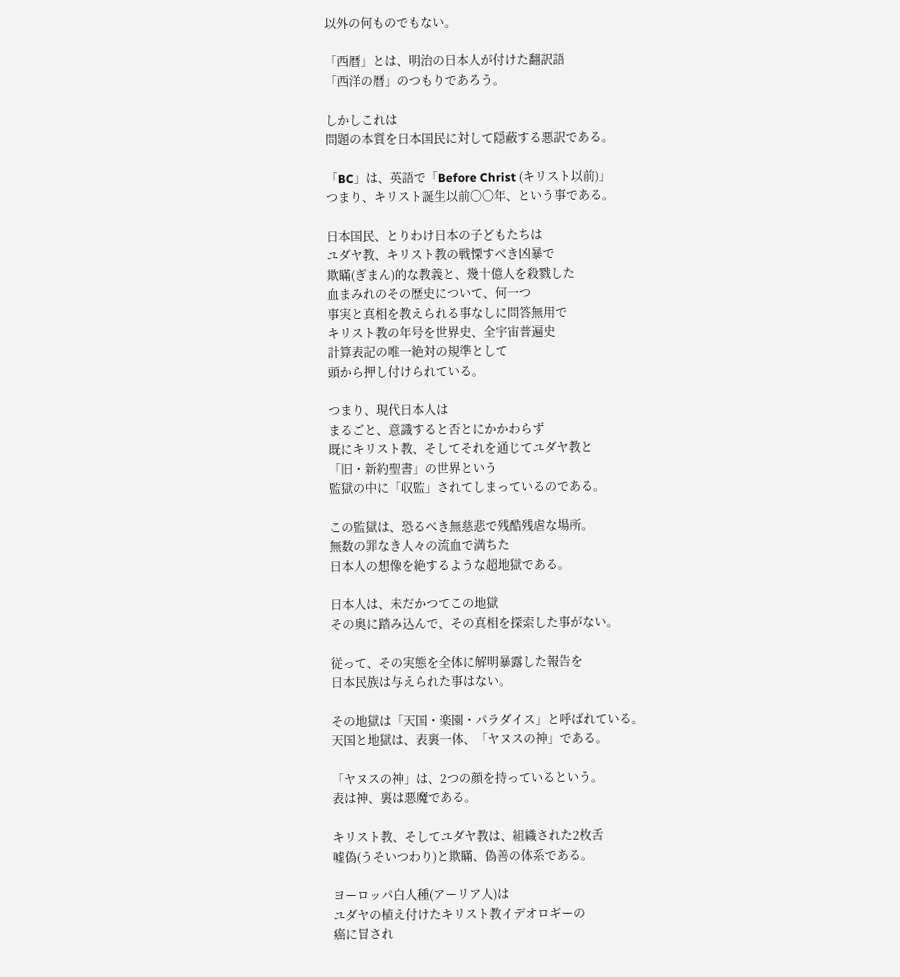以外の何ものでもない。

「西暦」とは、明治の日本人が付けた翻訳語
「西洋の暦」のつもりであろう。

しかしこれは
問題の本質を日本国民に対して隠蔽する悪訳である。

「BC」は、英語で「Before Christ (キリスト以前)」
つまり、キリスト誕生以前〇〇年、という事である。

日本国民、とりわけ日本の子どもたちは
ユダヤ教、キリスト教の戦慄すべき凶暴で
欺瞞(ぎまん)的な教義と、幾十億人を殺戮した
血まみれのその歴史について、何一つ
事実と真相を教えられる事なしに問答無用で
キリスト教の年号を世界史、全宇宙普遍史
計算表記の唯一絶対の規準として
頭から押し付けられている。

つまり、現代日本人は
まるごと、意識すると否とにかかわらず
既にキリスト教、そしてそれを通じてユダヤ教と
「旧・新約聖書」の世界という
監獄の中に「収監」されてしまっているのである。

この監獄は、恐るべき無慈悲で残酷残虐な場所。
無数の罪なき人々の流血で満ちた
日本人の想像を絶するような超地獄である。

日本人は、未だかつてこの地獄
その奥に踏み込んで、その真相を探索した事がない。

従って、その実態を全体に解明暴露した報告を
日本民族は与えられた事はない。

その地獄は「天国・楽園・パラダイス」と呼ばれている。
天国と地獄は、表裏一体、「ヤヌスの神」である。

「ヤヌスの神」は、2つの顔を持っているという。
表は神、裏は悪魔である。

キリスト教、そしてユダヤ教は、組織された2枚舌
嘘偽(うそいつわり)と欺瞞、偽善の体系である。

ヨーロッパ白人種(アーリア人)は
ユダヤの植え付けたキリスト教イデオロギーの
癌に冒され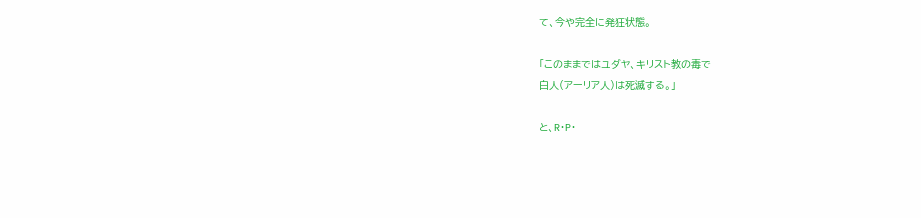て、今や完全に発狂状態。

「このままではユダヤ、キリスト教の毒で
白人(アーリア人)は死滅する。」

と、R・P・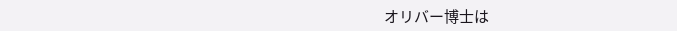オリバー博士は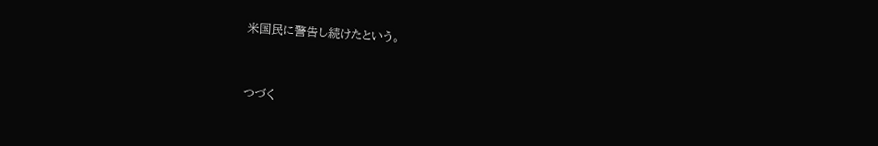米国民に警告し続けたという。



つづく